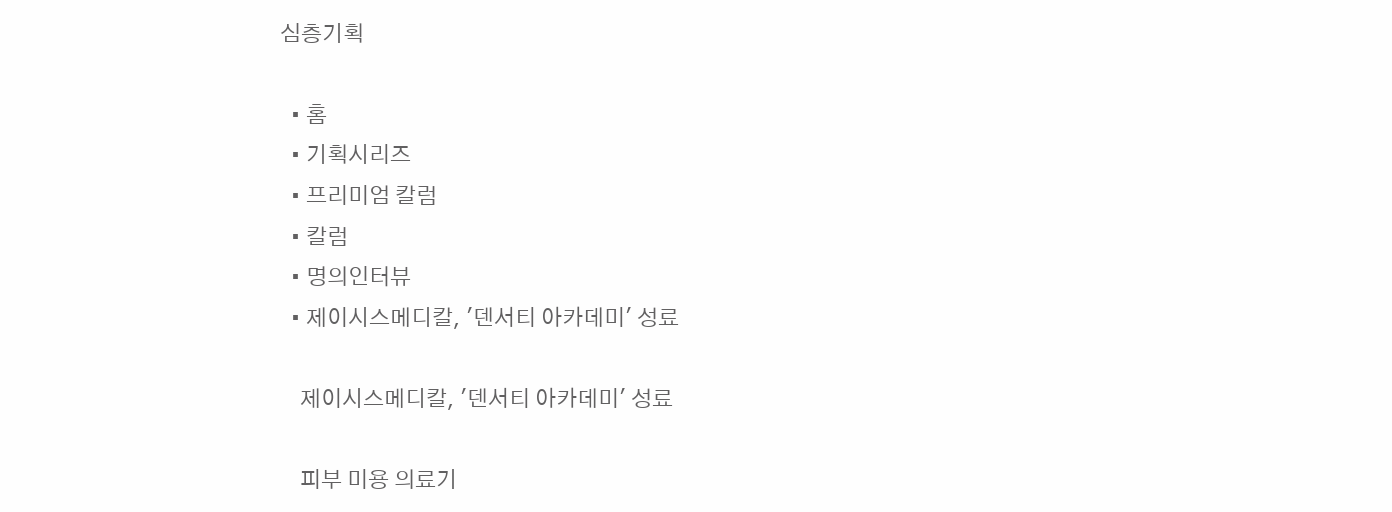심층기획

  • 홈
  • 기획시리즈
  • 프리미엄 칼럼
  • 칼럼
  • 명의인터뷰
  • 제이시스메디칼, '덴서티 아카데미' 성료

    제이시스메디칼, '덴서티 아카데미' 성료

    피부 미용 의료기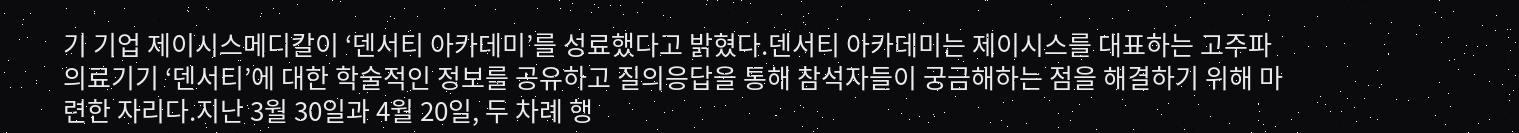기 기업 제이시스메디칼이 ‘덴서티 아카데미’를 성료했다고 밝혔다.덴서티 아카데미는 제이시스를 대표하는 고주파 의료기기 ‘덴서티’에 대한 학술적인 정보를 공유하고 질의응답을 통해 참석자들이 궁금해하는 점을 해결하기 위해 마련한 자리다.지난 3월 30일과 4월 20일, 두 차례 행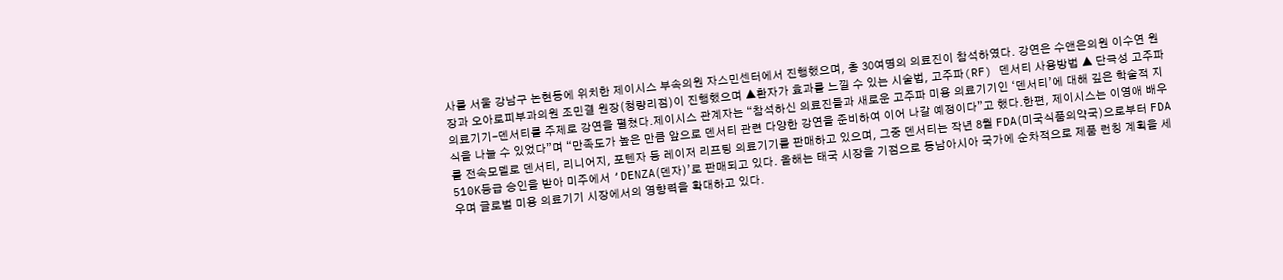사를 서울 강남구 논현동에 위치한 제이시스 부속의원 자스민센터에서 진행했으며, 총 30여명의 의료진이 참석하였다. 강연은 수앤은의원 이수연 원장과 오아로피부과의원 조민결 원장(청량리점)이 진행했으며 ▲환자가 효과를 느낄 수 있는 시술법, 고주파(RF) 덴서티 사용방법 ▲ 단극성 고주파 의료기기-덴서티를 주제로 강연을 펼쳤다.제이시스 관계자는 “참석하신 의료진들과 새로운 고주파 미용 의료기기인 ‘덴서티’에 대해 깊은 학술적 지식을 나눌 수 있었다”며 “만족도가 높은 만큼 앞으로 덴서티 관련 다양한 강연을 준비하여 이어 나갈 예정이다”고 했다.한편, 제이시스는 이영애 배우를 전속모델로 덴서티, 리니어지, 포텐자 등 레이저 리프팅 의료기기를 판매하고 있으며, 그중 덴서티는 작년 8월 FDA(미국식품의약국)으로부터 FDA 510K등급 승인을 받아 미주에서 ‘DENZA(덴자)’로 판매되고 있다. 올해는 태국 시장을 기점으로 동남아시아 국가에 순차적으로 제품 런칭 계획을 세우며 글로벌 미용 의료기기 시장에서의 영향력을 확대하고 있다.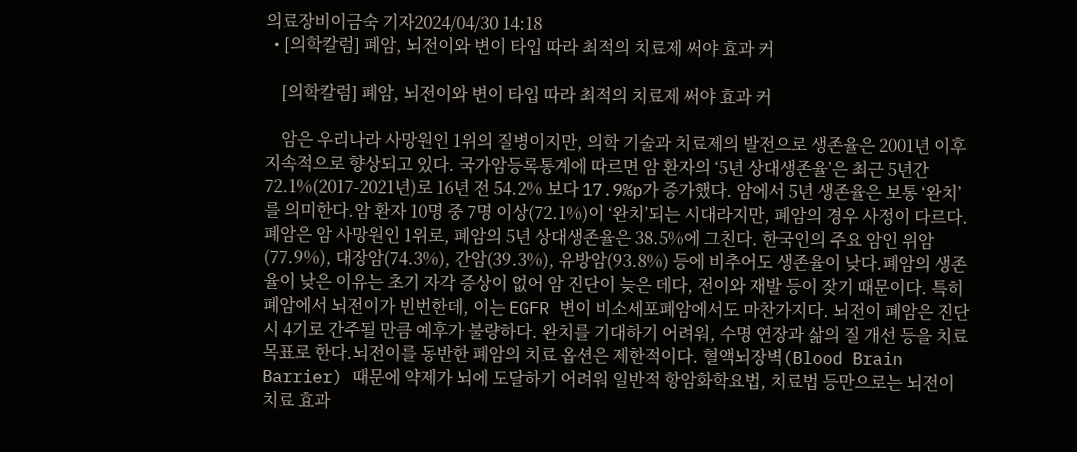의료장비이금숙 기자2024/04/30 14:18
  • [의학칼럼] 폐암, 뇌전이와 변이 타입 따라 최적의 치료제 써야 효과 커

    [의학칼럼] 폐암, 뇌전이와 변이 타입 따라 최적의 치료제 써야 효과 커

    암은 우리나라 사망원인 1위의 질병이지만, 의학 기술과 치료제의 발전으로 생존율은 2001년 이후 지속적으로 향상되고 있다. 국가암등록통계에 따르면 암 환자의 ‘5년 상대생존율’은 최근 5년간 72.1%(2017-2021년)로 16년 전 54.2% 보다 17.9%p가 증가했다. 암에서 5년 생존율은 보통 ‘완치’를 의미한다.암 환자 10명 중 7명 이상(72.1%)이 ‘완치’되는 시대라지만, 폐암의 경우 사정이 다르다. 폐암은 암 사망원인 1위로, 폐암의 5년 상대생존율은 38.5%에 그친다. 한국인의 주요 암인 위암(77.9%), 대장암(74.3%), 간암(39.3%), 유방암(93.8%) 등에 비추어도 생존율이 낮다.폐암의 생존율이 낮은 이유는 초기 자각 증상이 없어 암 진단이 늦은 데다, 전이와 재발 등이 잦기 때문이다. 특히 폐암에서 뇌전이가 빈번한데, 이는 EGFR 변이 비소세포폐암에서도 마찬가지다. 뇌전이 폐암은 진단 시 4기로 간주될 만큼 예후가 불량하다. 완치를 기대하기 어려워, 수명 연장과 삶의 질 개선 등을 치료 목표로 한다.뇌전이를 동반한 폐암의 치료 옵션은 제한적이다. 혈액뇌장벽(Blood Brain Barrier) 때문에 약제가 뇌에 도달하기 어려워 일반적 항암화학요법, 치료법 등만으로는 뇌전이 치료 효과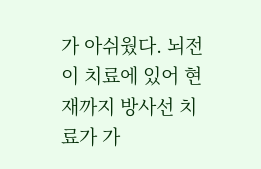가 아쉬웠다. 뇌전이 치료에 있어 현재까지 방사선 치료가 가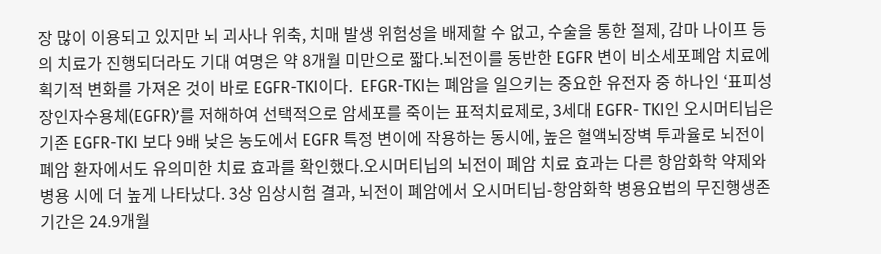장 많이 이용되고 있지만 뇌 괴사나 위축, 치매 발생 위험성을 배제할 수 없고, 수술을 통한 절제, 감마 나이프 등의 치료가 진행되더라도 기대 여명은 약 8개월 미만으로 짧다.뇌전이를 동반한 EGFR 변이 비소세포폐암 치료에 획기적 변화를 가져온 것이 바로 EGFR-TKI이다.  EFGR-TKI는 폐암을 일으키는 중요한 유전자 중 하나인 ‘표피성장인자수용체(EGFR)’를 저해하여 선택적으로 암세포를 죽이는 표적치료제로, 3세대 EGFR- TKI인 오시머티닙은 기존 EGFR-TKI 보다 9배 낮은 농도에서 EGFR 특정 변이에 작용하는 동시에, 높은 혈액뇌장벽 투과율로 뇌전이 폐암 환자에서도 유의미한 치료 효과를 확인했다.오시머티닙의 뇌전이 폐암 치료 효과는 다른 항암화학 약제와 병용 시에 더 높게 나타났다. 3상 임상시험 결과, 뇌전이 폐암에서 오시머티닙-항암화학 병용요법의 무진행생존기간은 24.9개월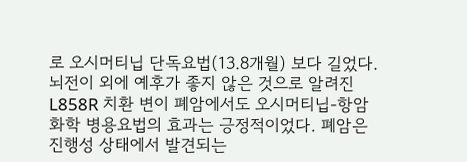로 오시머티닙 단독요법(13.8개월) 보다 길었다. 뇌전이 외에 예후가 좋지 않은 것으로 알려진 L858R 치환 변이 폐암에서도 오시머티닙-항암화학 병용요법의 효과는 긍정적이었다. 폐암은 진행성 상태에서 발견되는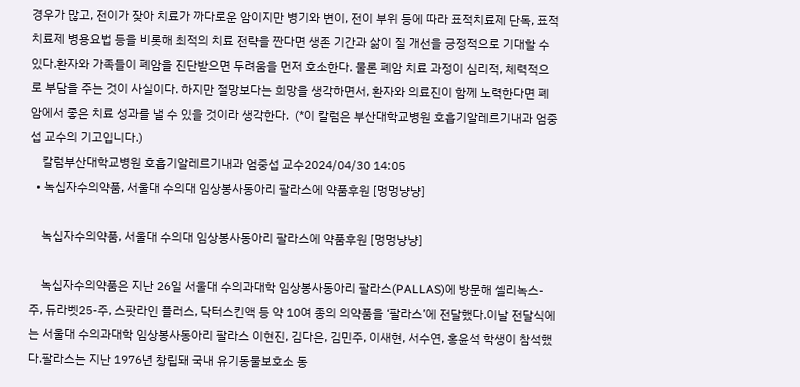경우가 많고, 전이가 잦아 치료가 까다로운 암이지만 병기와 변이, 전이 부위 등에 따라 표적치료제 단독, 표적치료제 병용요법 등을 비롯해 최적의 치료 전략을 짠다면 생존 기간과 삶이 질 개선을 긍정적으로 기대할 수 있다.환자와 가족들이 폐암을 진단받으면 두려움을 먼저 호소한다. 물론 폐암 치료 과정이 심리적, 체력적으로 부담을 주는 것이 사실이다. 하지만 절망보다는 희망을 생각하면서, 환자와 의료진이 함께 노력한다면 폐암에서 좋은 치료 성과를 낼 수 있을 것이라 생각한다.  (*이 칼럼은 부산대학교병원 호흡기알레르기내과 엄중섭 교수의 기고입니다.)
    칼럼부산대학교병원 호흡기알레르기내과 엄중섭 교수2024/04/30 14:05
  • 녹십자수의약품, 서울대 수의대 임상봉사동아리 팔라스에 약품후원 [멍멍냥냥]

    녹십자수의약품, 서울대 수의대 임상봉사동아리 팔라스에 약품후원 [멍멍냥냥]

    녹십자수의약품은 지난 26일 서울대 수의과대학 임상봉사동아리 팔라스(PALLAS)에 방문해 셀리녹스-주, 듀라벳25-주, 스팟라인 플러스, 닥터스킨액 등 약 10여 종의 의약품을 ‘팔라스’에 전달했다.이날 전달식에는 서울대 수의과대학 임상봉사동아리 팔라스 이현진, 김다은, 김민주, 이새현, 서수연, 홍윤석 학생이 참석했다.팔라스는 지난 1976년 창립돼 국내 유기동물보호소 동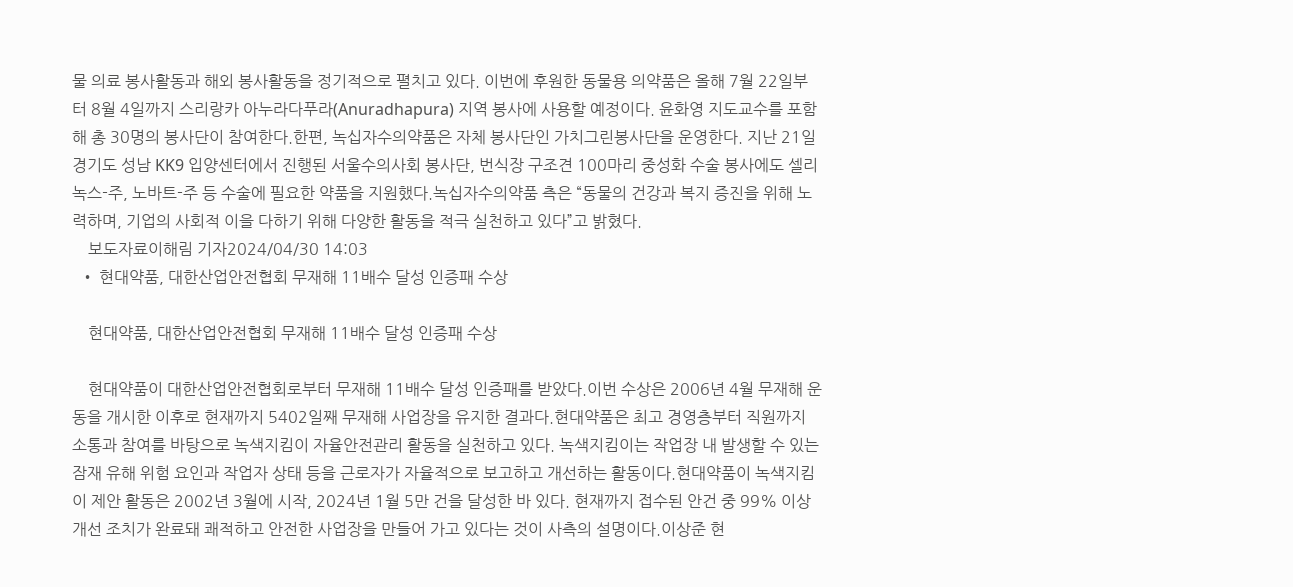물 의료 봉사활동과 해외 봉사활동을 정기적으로 펼치고 있다. 이번에 후원한 동물용 의약품은 올해 7월 22일부터 8월 4일까지 스리랑카 아누라다푸라(Anuradhapura) 지역 봉사에 사용할 예정이다. 윤화영 지도교수를 포함해 총 30명의 봉사단이 참여한다.한편, 녹십자수의약품은 자체 봉사단인 가치그린봉사단을 운영한다. 지난 21일 경기도 성남 KK9 입양센터에서 진행된 서울수의사회 봉사단, 번식장 구조견 100마리 중성화 수술 봉사에도 셀리녹스-주, 노바트-주 등 수술에 필요한 약품을 지원했다.녹십자수의약품 측은 “동물의 건강과 복지 증진을 위해 노력하며, 기업의 사회적 이을 다하기 위해 다양한 활동을 적극 실천하고 있다”고 밝혔다.
    보도자료이해림 기자2024/04/30 14:03
  • 현대약품, 대한산업안전협회 무재해 11배수 달성 인증패 수상

    현대약품, 대한산업안전협회 무재해 11배수 달성 인증패 수상

    현대약품이 대한산업안전협회로부터 무재해 11배수 달성 인증패를 받았다.이번 수상은 2006년 4월 무재해 운동을 개시한 이후로 현재까지 5402일째 무재해 사업장을 유지한 결과다.현대약품은 최고 경영층부터 직원까지 소통과 참여를 바탕으로 녹색지킴이 자율안전관리 활동을 실천하고 있다. 녹색지킴이는 작업장 내 발생할 수 있는 잠재 유해 위험 요인과 작업자 상태 등을 근로자가 자율적으로 보고하고 개선하는 활동이다.현대약품이 녹색지킴이 제안 활동은 2002년 3월에 시작, 2024년 1월 5만 건을 달성한 바 있다. 현재까지 접수된 안건 중 99% 이상 개선 조치가 완료돼 쾌적하고 안전한 사업장을 만들어 가고 있다는 것이 사측의 설명이다.이상준 현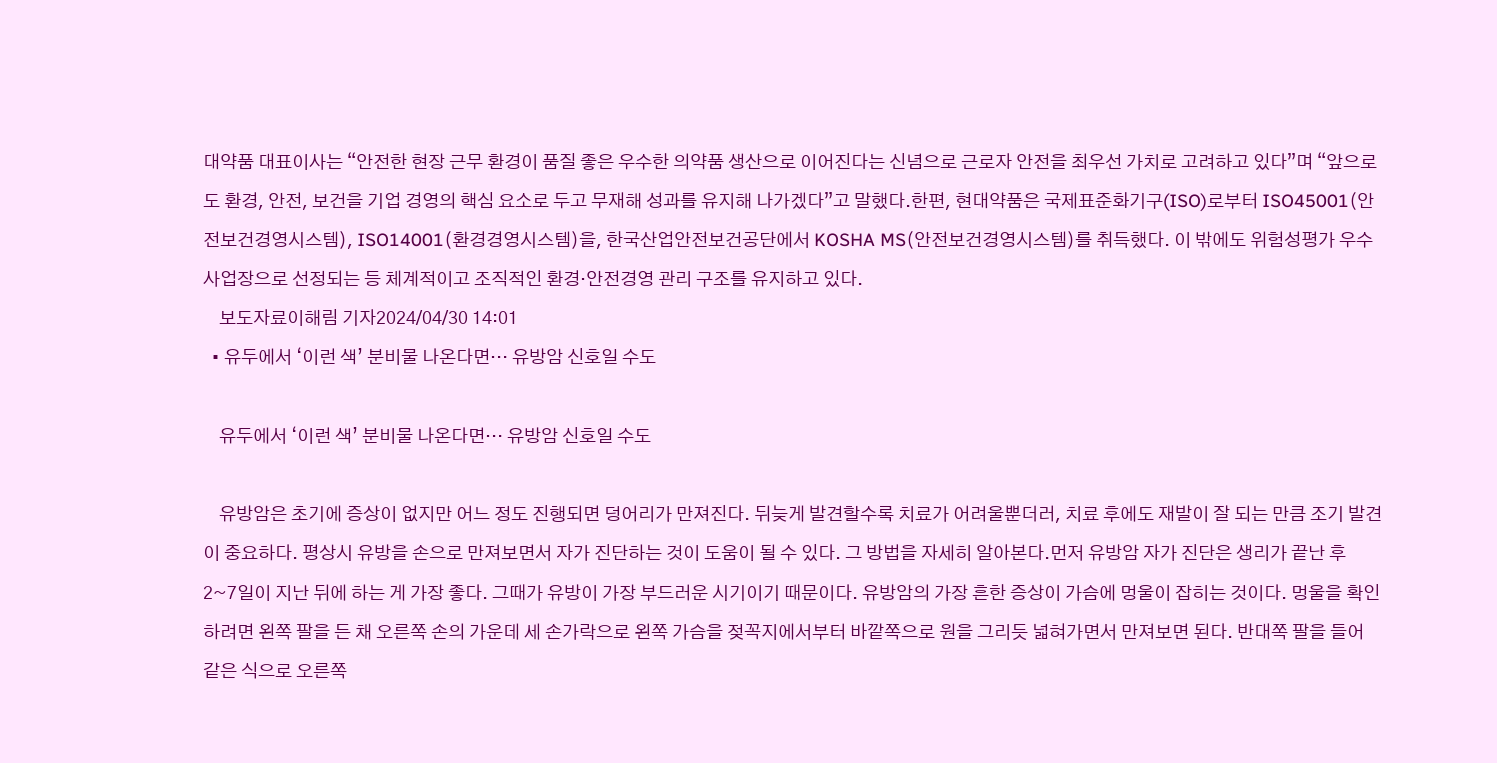대약품 대표이사는 “안전한 현장 근무 환경이 품질 좋은 우수한 의약품 생산으로 이어진다는 신념으로 근로자 안전을 최우선 가치로 고려하고 있다”며 “앞으로도 환경, 안전, 보건을 기업 경영의 핵심 요소로 두고 무재해 성과를 유지해 나가겠다”고 말했다.한편, 현대약품은 국제표준화기구(ISO)로부터 ISO45001(안전보건경영시스템), ISO14001(환경경영시스템)을, 한국산업안전보건공단에서 KOSHA MS(안전보건경영시스템)를 취득했다. 이 밖에도 위험성평가 우수사업장으로 선정되는 등 체계적이고 조직적인 환경·안전경영 관리 구조를 유지하고 있다.
    보도자료이해림 기자2024/04/30 14:01
  • 유두에서 ‘이런 색’ 분비물 나온다면… 유방암 신호일 수도

    유두에서 ‘이런 색’ 분비물 나온다면… 유방암 신호일 수도

    유방암은 초기에 증상이 없지만 어느 정도 진행되면 덩어리가 만져진다. 뒤늦게 발견할수록 치료가 어려울뿐더러, 치료 후에도 재발이 잘 되는 만큼 조기 발견이 중요하다. 평상시 유방을 손으로 만져보면서 자가 진단하는 것이 도움이 될 수 있다. 그 방법을 자세히 알아본다.먼저 유방암 자가 진단은 생리가 끝난 후 2~7일이 지난 뒤에 하는 게 가장 좋다. 그때가 유방이 가장 부드러운 시기이기 때문이다. 유방암의 가장 흔한 증상이 가슴에 멍울이 잡히는 것이다. 멍울을 확인하려면 왼쪽 팔을 든 채 오른쪽 손의 가운데 세 손가락으로 왼쪽 가슴을 젖꼭지에서부터 바깥쪽으로 원을 그리듯 넓혀가면서 만져보면 된다. 반대쪽 팔을 들어 같은 식으로 오른쪽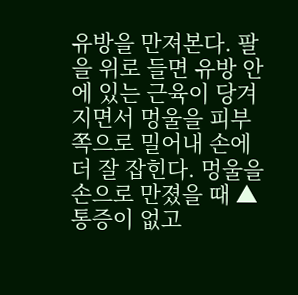유방을 만져본다. 팔을 위로 들면 유방 안에 있는 근육이 당겨지면서 멍울을 피부 쪽으로 밀어내 손에 더 잘 잡힌다. 멍울을 손으로 만졌을 때 ▲통증이 없고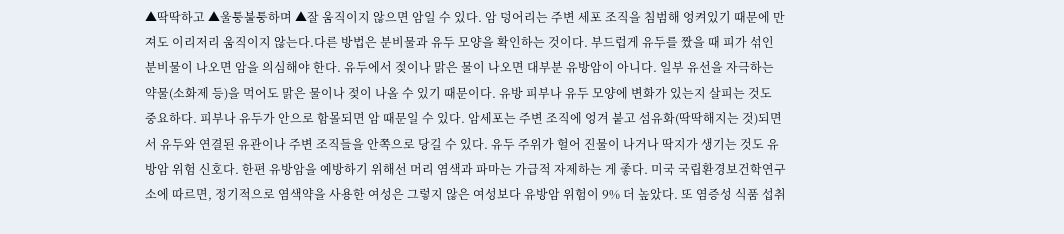▲딱딱하고 ▲울퉁불퉁하며 ▲잘 움직이지 않으면 암일 수 있다. 암 덩어리는 주변 세포 조직을 침범해 엉켜있기 때문에 만져도 이리저리 움직이지 않는다.다른 방법은 분비물과 유두 모양을 확인하는 것이다. 부드럽게 유두를 짰을 때 피가 섞인 분비물이 나오면 암을 의심해야 한다. 유두에서 젖이나 맑은 물이 나오면 대부분 유방암이 아니다. 일부 유선을 자극하는 약물(소화제 등)을 먹어도 맑은 물이나 젖이 나올 수 있기 때문이다. 유방 피부나 유두 모양에 변화가 있는지 살피는 것도 중요하다. 피부나 유두가 안으로 함몰되면 암 때문일 수 있다. 암세포는 주변 조직에 엉겨 붙고 섬유화(딱딱해지는 것)되면서 유두와 연결된 유관이나 주변 조직들을 안쪽으로 당길 수 있다. 유두 주위가 헐어 진물이 나거나 딱지가 생기는 것도 유방암 위험 신호다. 한편 유방암을 예방하기 위해선 머리 염색과 파마는 가급적 자제하는 게 좋다. 미국 국립환경보건학연구소에 따르면, 정기적으로 염색약을 사용한 여성은 그렇지 않은 여성보다 유방암 위험이 9% 더 높았다. 또 염증성 식품 섭취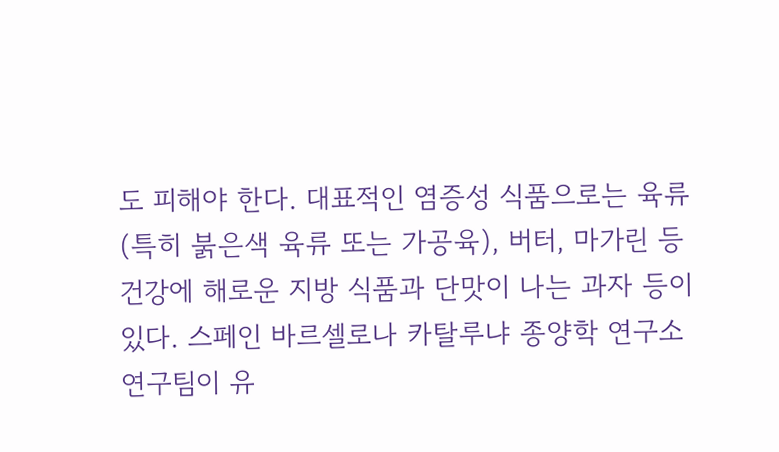도 피해야 한다. 대표적인 염증성 식품으로는 육류(특히 붉은색 육류 또는 가공육), 버터, 마가린 등 건강에 해로운 지방 식품과 단맛이 나는 과자 등이 있다. 스페인 바르셀로나 카탈루냐 종양학 연구소 연구팀이 유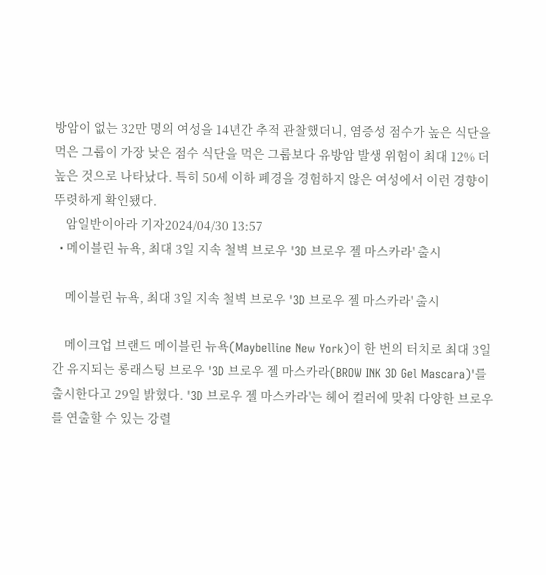방암이 없는 32만 명의 여성을 14년간 추적 관찰했더니, 염증성 점수가 높은 식단을 먹은 그룹이 가장 낮은 점수 식단을 먹은 그룹보다 유방암 발생 위험이 최대 12% 더 높은 것으로 나타났다. 특히 50세 이하 폐경을 경험하지 않은 여성에서 이런 경향이 뚜렷하게 확인됐다.
    암일반이아라 기자2024/04/30 13:57
  • 메이블린 뉴욕, 최대 3일 지속 철벽 브로우 '3D 브로우 젤 마스카라' 출시

    메이블린 뉴욕, 최대 3일 지속 철벽 브로우 '3D 브로우 젤 마스카라' 출시

    메이크업 브랜드 메이블린 뉴욕(Maybelline New York)이 한 번의 터치로 최대 3일간 유지되는 롱래스팅 브로우 '3D 브로우 젤 마스카라(BROW INK 3D Gel Mascara)'를 출시한다고 29일 밝혔다. '3D 브로우 젤 마스카라'는 헤어 컬러에 맞춰 다양한 브로우를 연출할 수 있는 강렬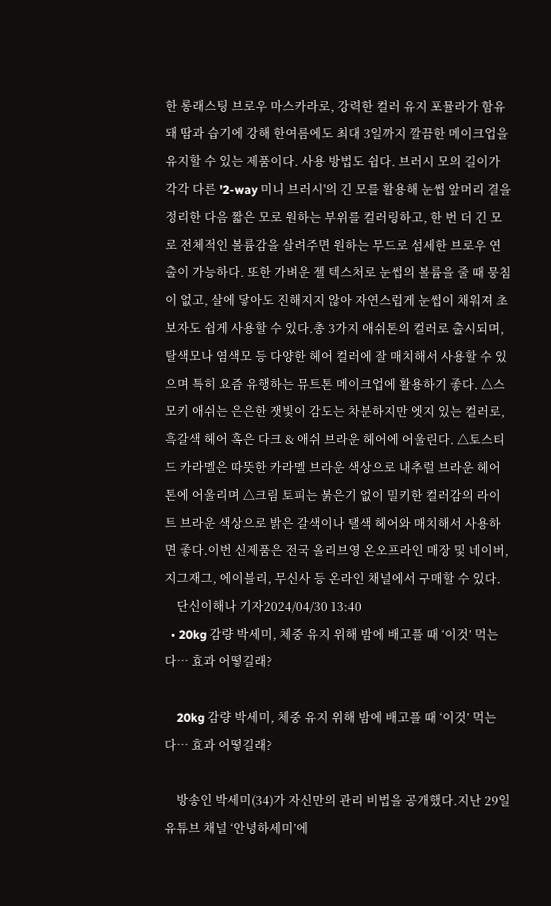한 롱래스팅 브로우 마스카라로, 강력한 컬러 유지 포뮬라가 함유돼 땀과 습기에 강해 한여름에도 최대 3일까지 깔끔한 메이크업을 유지할 수 있는 제품이다. 사용 방법도 쉽다. 브러시 모의 길이가 각각 다른 '2-way 미니 브러시'의 긴 모를 활용해 눈썹 앞머리 결을 정리한 다음 짧은 모로 원하는 부위를 컬러링하고, 한 번 더 긴 모로 전체적인 볼륨감을 살려주면 원하는 무드로 섬세한 브로우 연출이 가능하다. 또한 가벼운 젤 텍스처로 눈썹의 볼륨을 줄 때 뭉침이 없고, 살에 닿아도 진해지지 않아 자연스럽게 눈썹이 채워져 초보자도 쉽게 사용할 수 있다.총 3가지 애쉬톤의 컬러로 출시되며, 탈색모나 염색모 등 다양한 헤어 컬러에 잘 매치해서 사용할 수 있으며 특히 요즘 유행하는 뮤트톤 메이크업에 활용하기 좋다. △스모키 애쉬는 은은한 잿빛이 감도는 차분하지만 엣지 있는 컬러로, 흑갈색 헤어 혹은 다크 & 애쉬 브라운 헤어에 어울린다. △토스티드 카라멜은 따뜻한 카라멜 브라운 색상으로 내추럴 브라운 헤어톤에 어울리며 △크림 토피는 붉은기 없이 밀키한 컬러감의 라이트 브라운 색상으로 밝은 갈색이나 탤색 헤어와 매치해서 사용하면 좋다.이번 신제품은 전국 올리브영 온오프라인 매장 및 네이버, 지그재그, 에이블리, 무신사 등 온라인 채널에서 구매할 수 있다.
    단신이해나 기자2024/04/30 13:40
  • 20kg 감량 박세미, 체중 유지 위해 밤에 배고플 때 ‘이것’ 먹는다… 효과 어떻길래?

    20kg 감량 박세미, 체중 유지 위해 밤에 배고플 때 ‘이것’ 먹는다… 효과 어떻길래?

    방송인 박세미(34)가 자신만의 관리 비법을 공개했다.지난 29일 유튜브 채널 ‘안녕하세미’에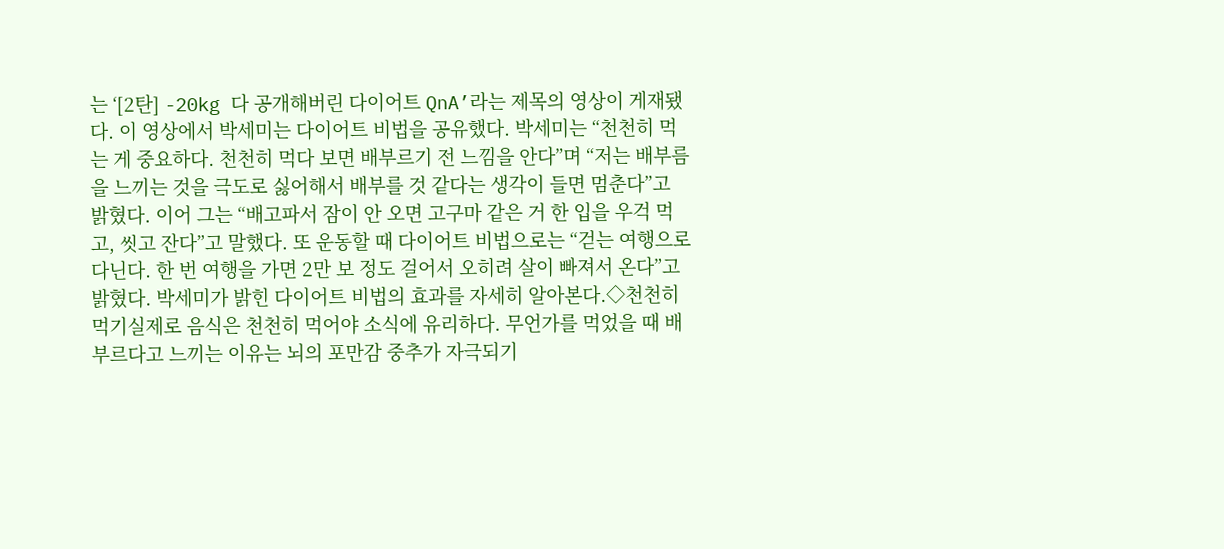는 ‘[2탄] -20kg 다 공개해버린 다이어트 QnA’라는 제목의 영상이 게재됐다. 이 영상에서 박세미는 다이어트 비법을 공유했다. 박세미는 “천천히 먹는 게 중요하다. 천천히 먹다 보면 배부르기 전 느낌을 안다”며 “저는 배부름을 느끼는 것을 극도로 싫어해서 배부를 것 같다는 생각이 들면 멈춘다”고 밝혔다. 이어 그는 “배고파서 잠이 안 오면 고구마 같은 거 한 입을 우걱 먹고, 씻고 잔다”고 말했다. 또 운동할 때 다이어트 비법으로는 “걷는 여행으로 다닌다. 한 번 여행을 가면 2만 보 정도 걸어서 오히려 살이 빠져서 온다”고 밝혔다. 박세미가 밝힌 다이어트 비법의 효과를 자세히 알아본다.◇천천히 먹기실제로 음식은 천천히 먹어야 소식에 유리하다. 무언가를 먹었을 때 배부르다고 느끼는 이유는 뇌의 포만감 중추가 자극되기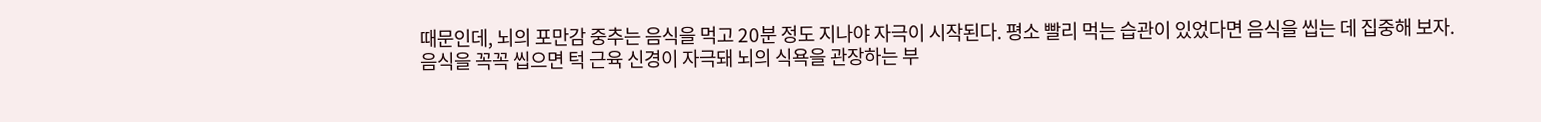때문인데, 뇌의 포만감 중추는 음식을 먹고 20분 정도 지나야 자극이 시작된다. 평소 빨리 먹는 습관이 있었다면 음식을 씹는 데 집중해 보자. 음식을 꼭꼭 씹으면 턱 근육 신경이 자극돼 뇌의 식욕을 관장하는 부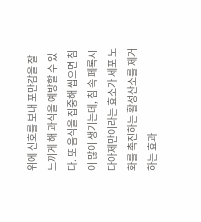위에 신호를 보내 포만감을 잘 느끼게 해 과식을 예방할 수 있다. 또 음식을 집중해 씹으면 침이 많이 생기는데, 침 속 페록시다아제만이라는 효소가 세포 노화를 촉진하는 활성산소를 제거하는 효과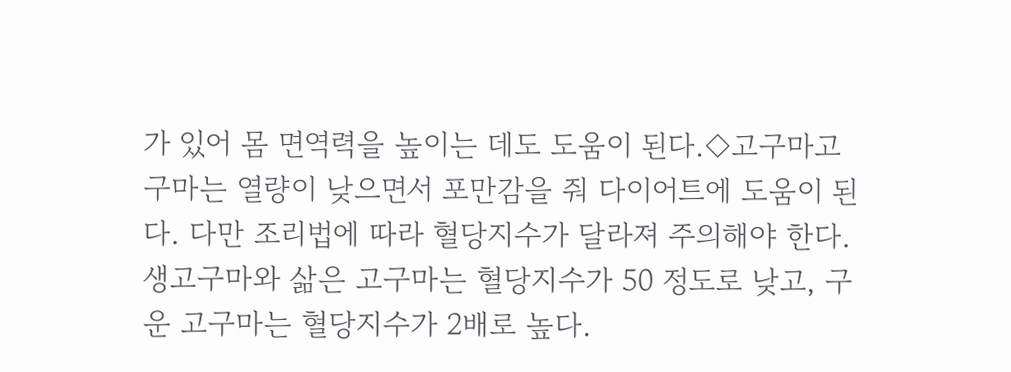가 있어 몸 면역력을 높이는 데도 도움이 된다.◇고구마고구마는 열량이 낮으면서 포만감을 줘 다이어트에 도움이 된다. 다만 조리법에 따라 혈당지수가 달라져 주의해야 한다. 생고구마와 삶은 고구마는 혈당지수가 50 정도로 낮고, 구운 고구마는 혈당지수가 2배로 높다.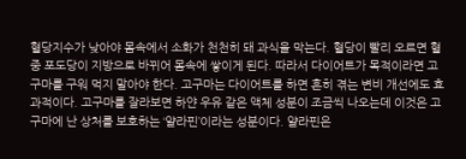혈당지수가 낮아야 몸속에서 소화가 천천히 돼 과식을 막는다. 혈당이 빨리 오르면 혈중 포도당이 지방으로 바뀌어 몸속에 쌓이게 된다. 따라서 다이어트가 목적이라면 고구마를 구워 먹지 말아야 한다. 고구마는 다이어트를 하면 흔히 겪는 변비 개선에도 효과적이다. 고구마를 잘라보면 하얀 우유 같은 액체 성분이 조금씩 나오는데 이것은 고구마에 난 상처를 보호하는 ‘얄라핀’이라는 성분이다. 얄라핀은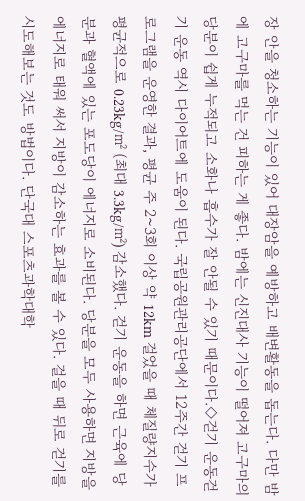장 안을 청소하는 기능이 있어 대장암을 예방하고 배변활동을 돕는다. 다만 밤에 고구마를 먹는 건 피하는 게 좋다. 밤에는 신진대사 기능이 떨어져 고구마의 당분이 쉽게 누적되고 소화나 흡수가 잘 안될 수 있기 때문이다.◇걷기 운동걷기 운동 역시 다이어트에 도움이 된다. 국립공원관리공단에서 12주간 걷기 프로그램을 운영한 결과, 평균 주 2~3회 이상 약 12km 걸었을 때 체질량지수가 평균적으로 0.23kg/㎡ (최대 3.3kg/㎡) 감소했다. 걷기 운동을 하면 근육에 당분과 혈액에 있는 포도당이 에너지로 소비된다. 당분을 모두 사용하면 지방을 에너지로 태워 써서 지방이 감소하는 효과를 볼 수 있다. 걸을 때 뒤로 걷기를 시도해보는 것도 방법이다. 단국대 스포츠과학대학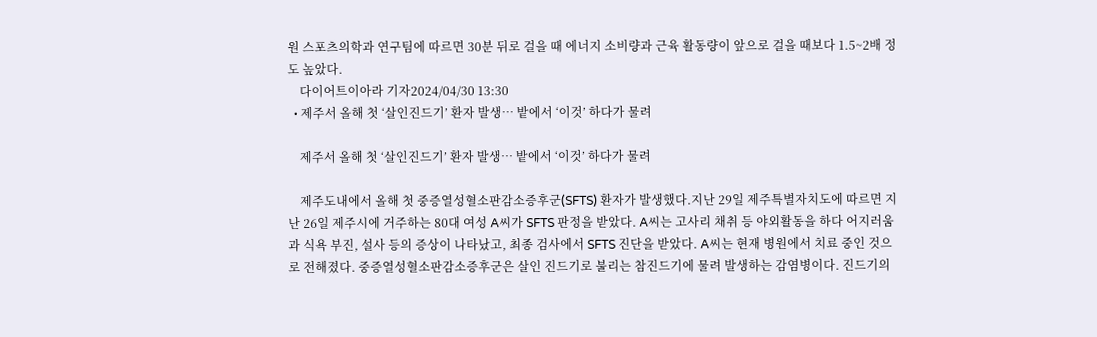원 스포츠의학과 연구팀에 따르면 30분 뒤로 걸을 때 에너지 소비량과 근육 활동량이 앞으로 걸을 때보다 1.5~2배 정도 높았다.
    다이어트이아라 기자2024/04/30 13:30
  • 제주서 올해 첫 ‘살인진드기’ 환자 발생… 밭에서 ‘이것’ 하다가 물려

    제주서 올해 첫 ‘살인진드기’ 환자 발생… 밭에서 ‘이것’ 하다가 물려

    제주도내에서 올해 첫 중증열성혈소판감소증후군(SFTS) 환자가 발생했다.지난 29일 제주특별자치도에 따르면 지난 26일 제주시에 거주하는 80대 여성 A씨가 SFTS 판정을 받았다. A씨는 고사리 채취 등 야외활동을 하다 어지러움과 식욕 부진, 설사 등의 증상이 나타났고, 최종 검사에서 SFTS 진단을 받았다. A씨는 현재 병원에서 치료 중인 것으로 전해졌다. 중증열성혈소판감소증후군은 살인 진드기로 불리는 참진드기에 물려 발생하는 감염병이다. 진드기의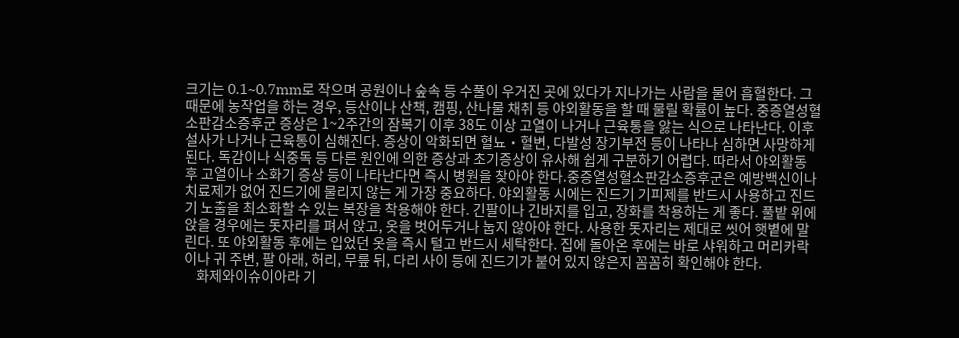크기는 0.1~0.7mm로 작으며 공원이나 숲속 등 수풀이 우거진 곳에 있다가 지나가는 사람을 물어 흡혈한다. 그 때문에 농작업을 하는 경우, 등산이나 산책, 캠핑, 산나물 채취 등 야외활동을 할 때 물릴 확률이 높다. 중증열성혈소판감소증후군 증상은 1~2주간의 잠복기 이후 38도 이상 고열이 나거나 근육통을 앓는 식으로 나타난다. 이후 설사가 나거나 근육통이 심해진다. 증상이 악화되면 혈뇨‧혈변, 다발성 장기부전 등이 나타나 심하면 사망하게 된다. 독감이나 식중독 등 다른 원인에 의한 증상과 초기증상이 유사해 쉽게 구분하기 어렵다. 따라서 야외활동 후 고열이나 소화기 증상 등이 나타난다면 즉시 병원을 찾아야 한다.중증열성혈소판감소증후군은 예방백신이나 치료제가 없어 진드기에 물리지 않는 게 가장 중요하다. 야외활동 시에는 진드기 기피제를 반드시 사용하고 진드기 노출을 최소화할 수 있는 복장을 착용해야 한다. 긴팔이나 긴바지를 입고, 장화를 착용하는 게 좋다. 풀밭 위에 앉을 경우에는 돗자리를 펴서 앉고, 옷을 벗어두거나 눕지 않아야 한다. 사용한 돗자리는 제대로 씻어 햇볕에 말린다. 또 야외활동 후에는 입었던 옷을 즉시 털고 반드시 세탁한다. 집에 돌아온 후에는 바로 샤워하고 머리카락이나 귀 주변, 팔 아래, 허리, 무릎 뒤, 다리 사이 등에 진드기가 붙어 있지 않은지 꼼꼼히 확인해야 한다.
    화제와이슈이아라 기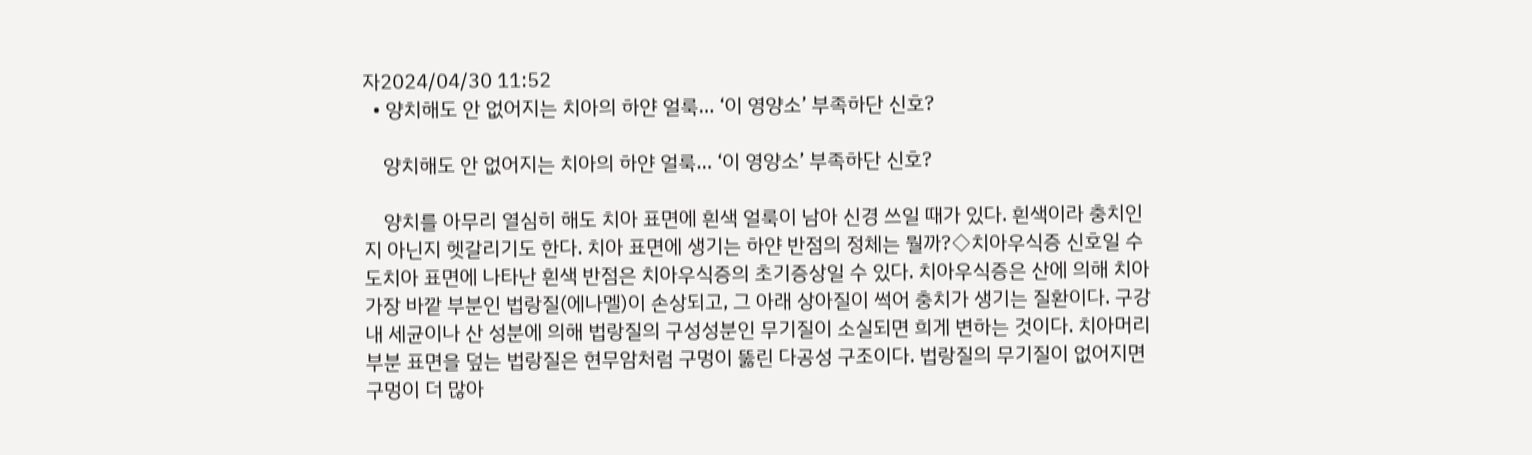자2024/04/30 11:52
  • 양치해도 안 없어지는 치아의 하얀 얼룩… ‘이 영양소’ 부족하단 신호?

    양치해도 안 없어지는 치아의 하얀 얼룩… ‘이 영양소’ 부족하단 신호?

    양치를 아무리 열심히 해도 치아 표면에 흰색 얼룩이 남아 신경 쓰일 때가 있다. 흰색이라 충치인지 아닌지 헷갈리기도 한다. 치아 표면에 생기는 하얀 반점의 정체는 뭘까?◇치아우식증 신호일 수도치아 표면에 나타난 흰색 반점은 치아우식증의 초기증상일 수 있다. 치아우식증은 산에 의해 치아 가장 바깥 부분인 법랑질(에나멜)이 손상되고, 그 아래 상아질이 썩어 충치가 생기는 질환이다. 구강 내 세균이나 산 성분에 의해 법랑질의 구성성분인 무기질이 소실되면 희게 변하는 것이다. 치아머리 부분 표면을 덮는 법랑질은 현무암처럼 구멍이 뚫린 다공성 구조이다. 법랑질의 무기질이 없어지면 구멍이 더 많아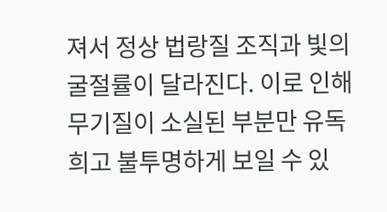져서 정상 법랑질 조직과 빛의 굴절률이 달라진다. 이로 인해 무기질이 소실된 부분만 유독 희고 불투명하게 보일 수 있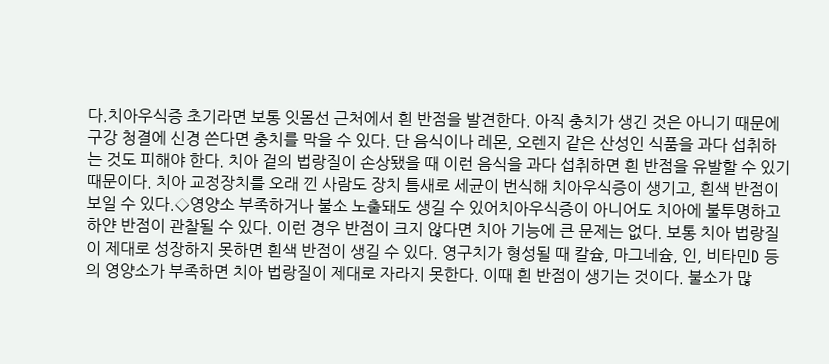다.치아우식증 초기라면 보통 잇몸선 근처에서 흰 반점을 발견한다. 아직 충치가 생긴 것은 아니기 때문에 구강 청결에 신경 쓴다면 충치를 막을 수 있다. 단 음식이나 레몬, 오렌지 같은 산성인 식품을 과다 섭취하는 것도 피해야 한다. 치아 겉의 법랑질이 손상됐을 때 이런 음식을 과다 섭취하면 흰 반점을 유발할 수 있기 때문이다. 치아 교정장치를 오래 낀 사람도 장치 틈새로 세균이 번식해 치아우식증이 생기고, 흰색 반점이 보일 수 있다.◇영양소 부족하거나 불소 노출돼도 생길 수 있어치아우식증이 아니어도 치아에 불투명하고 하얀 반점이 관찰될 수 있다. 이런 경우 반점이 크지 않다면 치아 기능에 큰 문제는 없다. 보통 치아 법랑질이 제대로 성장하지 못하면 흰색 반점이 생길 수 있다. 영구치가 형성될 때 칼슘, 마그네슘, 인, 비타민D 등의 영양소가 부족하면 치아 법랑질이 제대로 자라지 못한다. 이때 흰 반점이 생기는 것이다. 불소가 많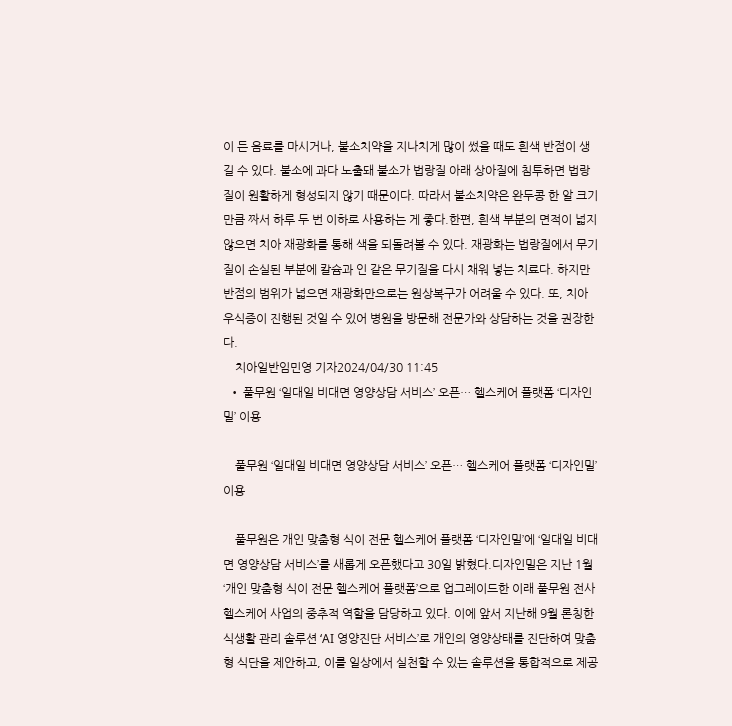이 든 음료를 마시거나, 불소치약을 지나치게 많이 썼을 때도 흰색 반점이 생길 수 있다. 불소에 과다 노출돼 불소가 법랑질 아래 상아질에 침투하면 법랑질이 원활하게 형성되지 않기 때문이다. 따라서 불소치약은 완두콩 한 알 크기만큼 짜서 하루 두 번 이하로 사용하는 게 좋다.한편, 흰색 부분의 면적이 넓지 않으면 치아 재광화를 통해 색을 되돌려볼 수 있다. 재광화는 법랑질에서 무기질이 손실된 부분에 칼슘과 인 같은 무기질을 다시 채워 넣는 치료다. 하지만 반점의 범위가 넓으면 재광화만으로는 원상복구가 어려울 수 있다. 또, 치아우식증이 진행된 것일 수 있어 병원을 방문해 전문가와 상담하는 것을 권장한다.
    치아일반임민영 기자2024/04/30 11:45
  • 풀무원 ‘일대일 비대면 영양상담 서비스’ 오픈… 헬스케어 플랫폼 ‘디자인밀’ 이용

    풀무원 ‘일대일 비대면 영양상담 서비스’ 오픈… 헬스케어 플랫폼 ‘디자인밀’ 이용

    풀무원은 개인 맞춤형 식이 전문 헬스케어 플랫폼 ‘디자인밀’에 ‘일대일 비대면 영양상담 서비스’를 새롭게 오픈했다고 30일 밝혔다.디자인밀은 지난 1월 ‘개인 맞춤형 식이 전문 헬스케어 플랫폼’으로 업그레이드한 이래 풀무원 전사 헬스케어 사업의 중추적 역할을 담당하고 있다. 이에 앞서 지난해 9월 론칭한 식생활 관리 솔루션 ‘AI 영양진단 서비스’로 개인의 영양상태를 진단하여 맞춤형 식단을 제안하고, 이를 일상에서 실천할 수 있는 솔루션을 통합적으로 제공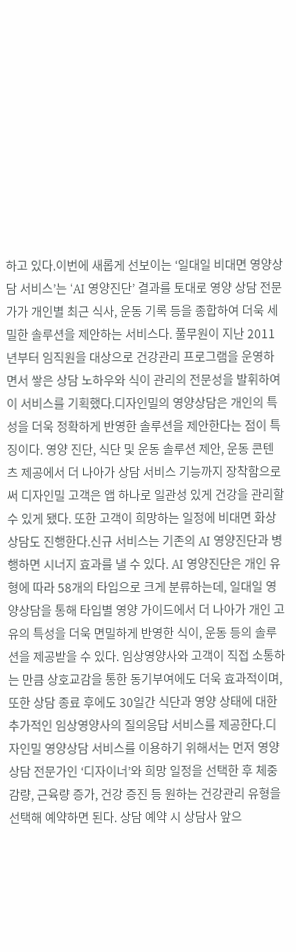하고 있다.이번에 새롭게 선보이는 ‘일대일 비대면 영양상담 서비스’는 ‘AI 영양진단’ 결과를 토대로 영양 상담 전문가가 개인별 최근 식사, 운동 기록 등을 종합하여 더욱 세밀한 솔루션을 제안하는 서비스다. 풀무원이 지난 2011년부터 임직원을 대상으로 건강관리 프로그램을 운영하면서 쌓은 상담 노하우와 식이 관리의 전문성을 발휘하여 이 서비스를 기획했다.디자인밀의 영양상담은 개인의 특성을 더욱 정확하게 반영한 솔루션을 제안한다는 점이 특징이다. 영양 진단, 식단 및 운동 솔루션 제안, 운동 콘텐츠 제공에서 더 나아가 상담 서비스 기능까지 장착함으로써 디자인밀 고객은 앱 하나로 일관성 있게 건강을 관리할 수 있게 됐다. 또한 고객이 희망하는 일정에 비대면 화상 상담도 진행한다.신규 서비스는 기존의 AI 영양진단과 병행하면 시너지 효과를 낼 수 있다. AI 영양진단은 개인 유형에 따라 58개의 타입으로 크게 분류하는데, 일대일 영양상담을 통해 타입별 영양 가이드에서 더 나아가 개인 고유의 특성을 더욱 면밀하게 반영한 식이, 운동 등의 솔루션을 제공받을 수 있다. 임상영양사와 고객이 직접 소통하는 만큼 상호교감을 통한 동기부여에도 더욱 효과적이며, 또한 상담 종료 후에도 30일간 식단과 영양 상태에 대한 추가적인 임상영양사의 질의응답 서비스를 제공한다.디자인밀 영양상담 서비스를 이용하기 위해서는 먼저 영양 상담 전문가인 ‘디자이너’와 희망 일정을 선택한 후 체중 감량, 근육량 증가, 건강 증진 등 원하는 건강관리 유형을 선택해 예약하면 된다. 상담 예약 시 상담사 앞으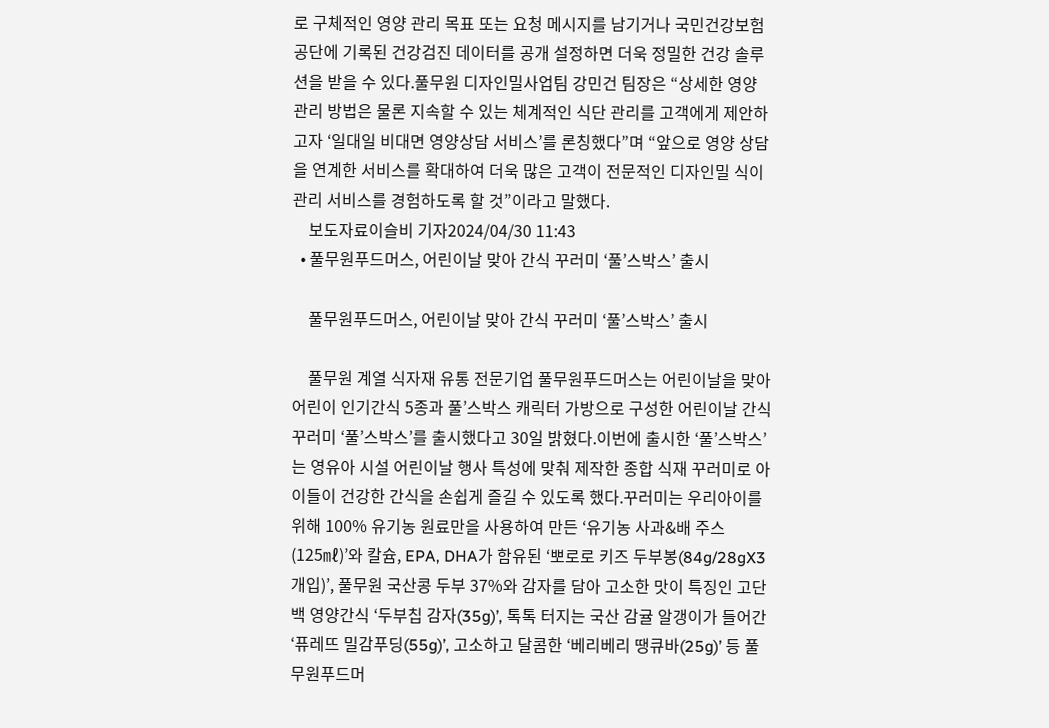로 구체적인 영양 관리 목표 또는 요청 메시지를 남기거나 국민건강보험공단에 기록된 건강검진 데이터를 공개 설정하면 더욱 정밀한 건강 솔루션을 받을 수 있다.풀무원 디자인밀사업팀 강민건 팀장은 “상세한 영양 관리 방법은 물론 지속할 수 있는 체계적인 식단 관리를 고객에게 제안하고자 ‘일대일 비대면 영양상담 서비스’를 론칭했다”며 “앞으로 영양 상담을 연계한 서비스를 확대하여 더욱 많은 고객이 전문적인 디자인밀 식이관리 서비스를 경험하도록 할 것”이라고 말했다.
    보도자료이슬비 기자2024/04/30 11:43
  • 풀무원푸드머스, 어린이날 맞아 간식 꾸러미 ‘풀’스박스’ 출시

    풀무원푸드머스, 어린이날 맞아 간식 꾸러미 ‘풀’스박스’ 출시

    풀무원 계열 식자재 유통 전문기업 풀무원푸드머스는 어린이날을 맞아 어린이 인기간식 5종과 풀’스박스 캐릭터 가방으로 구성한 어린이날 간식 꾸러미 ‘풀’스박스’를 출시했다고 30일 밝혔다.이번에 출시한 ‘풀’스박스’는 영유아 시설 어린이날 행사 특성에 맞춰 제작한 종합 식재 꾸러미로 아이들이 건강한 간식을 손쉽게 즐길 수 있도록 했다.꾸러미는 우리아이를 위해 100% 유기농 원료만을 사용하여 만든 ‘유기농 사과&배 주스(125㎖)’와 칼슘, EPA, DHA가 함유된 ‘뽀로로 키즈 두부봉(84g/28gX3개입)’, 풀무원 국산콩 두부 37%와 감자를 담아 고소한 맛이 특징인 고단백 영양간식 ‘두부칩 감자(35g)’, 톡톡 터지는 국산 감귤 알갱이가 들어간 ‘퓨레뜨 밀감푸딩(55g)’, 고소하고 달콤한 ‘베리베리 땡큐바(25g)’ 등 풀무원푸드머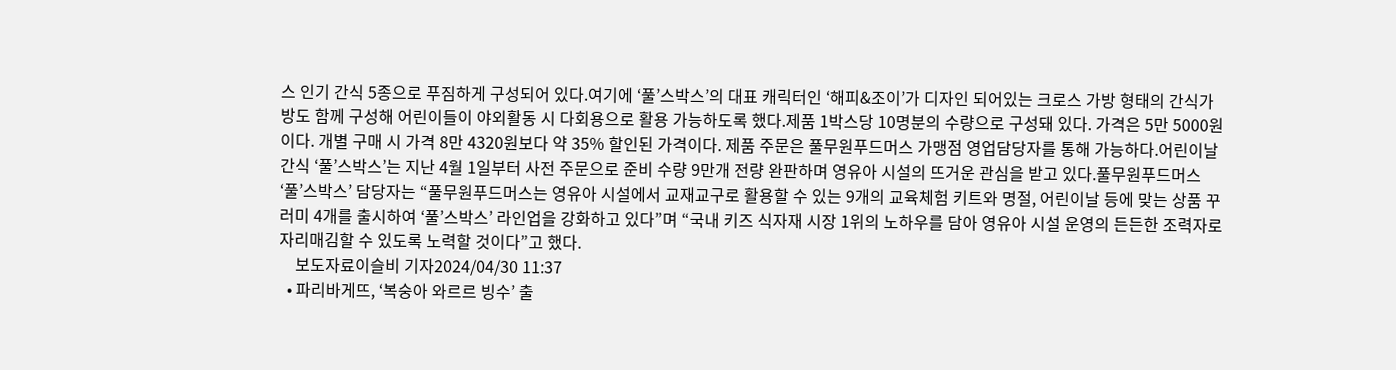스 인기 간식 5종으로 푸짐하게 구성되어 있다.여기에 ‘풀’스박스’의 대표 캐릭터인 ‘해피&조이’가 디자인 되어있는 크로스 가방 형태의 간식가방도 함께 구성해 어린이들이 야외활동 시 다회용으로 활용 가능하도록 했다.제품 1박스당 10명분의 수량으로 구성돼 있다. 가격은 5만 5000원이다. 개별 구매 시 가격 8만 4320원보다 약 35% 할인된 가격이다. 제품 주문은 풀무원푸드머스 가맹점 영업담당자를 통해 가능하다.어린이날 간식 ‘풀’스박스’는 지난 4월 1일부터 사전 주문으로 준비 수량 9만개 전량 완판하며 영유아 시설의 뜨거운 관심을 받고 있다.풀무원푸드머스 ‘풀’스박스’ 담당자는 “풀무원푸드머스는 영유아 시설에서 교재교구로 활용할 수 있는 9개의 교육체험 키트와 명절, 어린이날 등에 맞는 상품 꾸러미 4개를 출시하여 ‘풀’스박스’ 라인업을 강화하고 있다”며 “국내 키즈 식자재 시장 1위의 노하우를 담아 영유아 시설 운영의 든든한 조력자로 자리매김할 수 있도록 노력할 것이다”고 했다.
    보도자료이슬비 기자2024/04/30 11:37
  • 파리바게뜨, ‘복숭아 와르르 빙수’ 출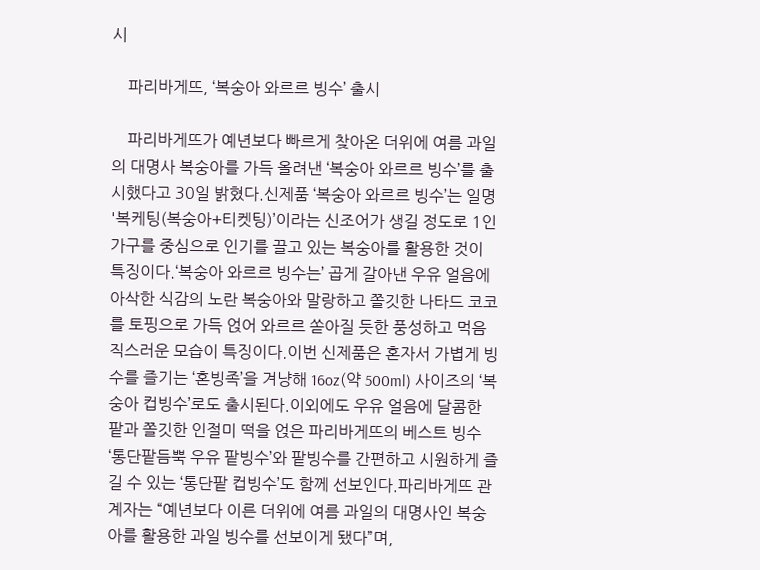시

    파리바게뜨, ‘복숭아 와르르 빙수’ 출시

    파리바게뜨가 예년보다 빠르게 찾아온 더위에 여름 과일의 대명사 복숭아를 가득 올려낸 ‘복숭아 와르르 빙수’를 출시했다고 30일 밝혔다.신제품 ‘복숭아 와르르 빙수’는 일명 '복케팅(복숭아+티켓팅)’이라는 신조어가 생길 정도로 1인가구를 중심으로 인기를 끌고 있는 복숭아를 활용한 것이 특징이다.‘복숭아 와르르 빙수는’ 곱게 갈아낸 우유 얼음에 아삭한 식감의 노란 복숭아와 말랑하고 쫄깃한 나타드 코코를 토핑으로 가득 얹어 와르르 쏟아질 듯한 풍성하고 먹음직스러운 모습이 특징이다.이번 신제품은 혼자서 가볍게 빙수를 즐기는 ‘혼빙족’을 겨냥해 16oz(약 500ml) 사이즈의 ‘복숭아 컵빙수’로도 출시된다.이외에도 우유 얼음에 달콤한 팥과 쫄깃한 인절미 떡을 얹은 파리바게뜨의 베스트 빙수 ‘통단팥듬뿍 우유 팥빙수’와 팥빙수를 간편하고 시원하게 즐길 수 있는 ‘통단팥 컵빙수’도 함께 선보인다.파리바게뜨 관계자는 “예년보다 이른 더위에 여름 과일의 대명사인 복숭아를 활용한 과일 빙수를 선보이게 됐다”며,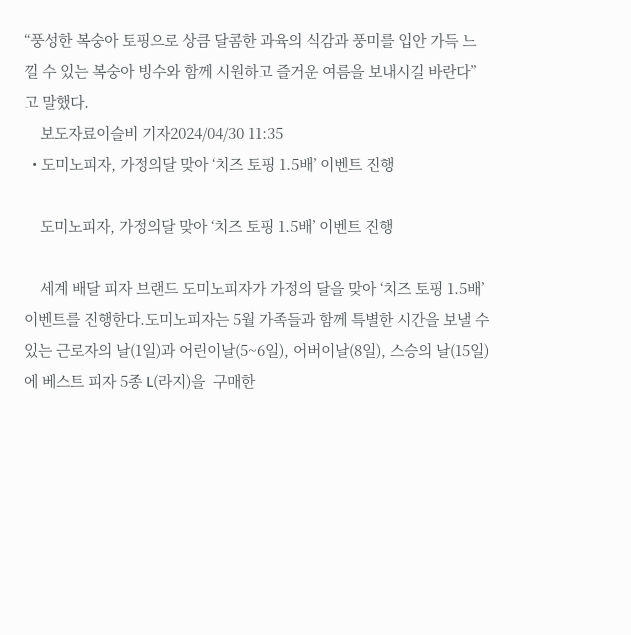“풍성한 복숭아 토핑으로 상큼 달콤한 과육의 식감과 풍미를 입안 가득 느낄 수 있는 복숭아 빙수와 함께 시원하고 즐거운 여름을 보내시길 바란다”고 말했다.
    보도자료이슬비 기자2024/04/30 11:35
  • 도미노피자, 가정의달 맞아 ‘치즈 토핑 1.5배’ 이벤트 진행

    도미노피자, 가정의달 맞아 ‘치즈 토핑 1.5배’ 이벤트 진행

    세계 배달 피자 브랜드 도미노피자가 가정의 달을 맞아 ‘치즈 토핑 1.5배’ 이벤트를 진행한다.도미노피자는 5월 가족들과 함께 특별한 시간을 보낼 수 있는 근로자의 날(1일)과 어린이날(5~6일), 어버이날(8일), 스승의 날(15일)에 베스트 피자 5종 L(라지)을  구매한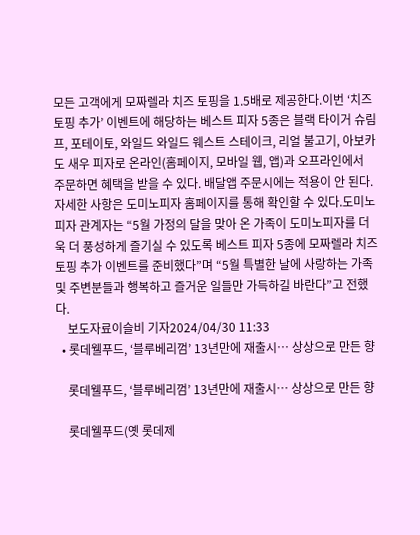모든 고객에게 모짜렐라 치즈 토핑을 1.5배로 제공한다.이번 ‘치즈 토핑 추가’ 이벤트에 해당하는 베스트 피자 5종은 블랙 타이거 슈림프, 포테이토, 와일드 와일드 웨스트 스테이크, 리얼 불고기, 아보카도 새우 피자로 온라인(홈페이지, 모바일 웹, 앱)과 오프라인에서 주문하면 혜택을 받을 수 있다. 배달앱 주문시에는 적용이 안 된다. 자세한 사항은 도미노피자 홈페이지를 통해 확인할 수 있다.도미노피자 관계자는 “5월 가정의 달을 맞아 온 가족이 도미노피자를 더욱 더 풍성하게 즐기실 수 있도록 베스트 피자 5종에 모짜렐라 치즈 토핑 추가 이벤트를 준비했다”며 “5월 특별한 날에 사랑하는 가족 및 주변분들과 행복하고 즐거운 일들만 가득하길 바란다”고 전했다.
    보도자료이슬비 기자2024/04/30 11:33
  • 롯데웰푸드, ‘블루베리껌’ 13년만에 재출시… 상상으로 만든 향

    롯데웰푸드, ‘블루베리껌’ 13년만에 재출시… 상상으로 만든 향

    롯데웰푸드(옛 롯데제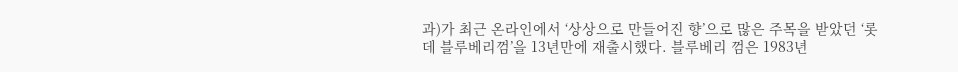과)가 최근 온라인에서 ‘상상으로 만들어진 향’으로 많은 주목을 받았던 ‘롯데 블루베리껌’을 13년만에 재출시했다. 블루베리 껌은 1983년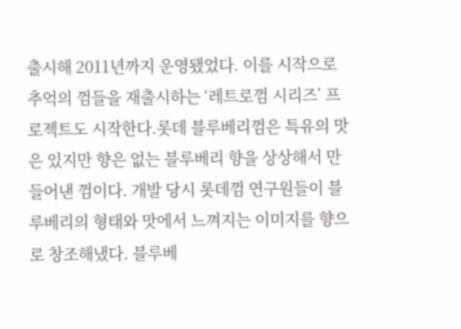출시해 2011년까지 운영됐었다. 이를 시작으로 추억의 껌들을 재출시하는 ‘레트로껌 시리즈’ 프로젝트도 시작한다.롯데 블루베리껌은 특유의 맛은 있지만 향은 없는 블루베리 향을 상상해서 만들어낸 껌이다. 개발 당시 롯데껌 연구원들이 블루베리의 형태와 맛에서 느껴지는 이미지를 향으로 창조해냈다. 블루베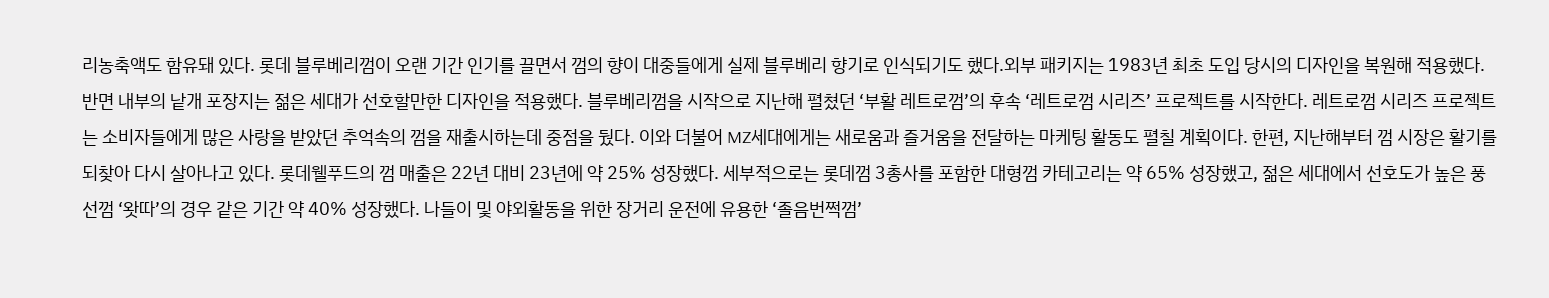리농축액도 함유돼 있다. 롯데 블루베리껌이 오랜 기간 인기를 끌면서 껌의 향이 대중들에게 실제 블루베리 향기로 인식되기도 했다.외부 패키지는 1983년 최초 도입 당시의 디자인을 복원해 적용했다. 반면 내부의 낱개 포장지는 젊은 세대가 선호할만한 디자인을 적용했다. 블루베리껌을 시작으로 지난해 펼쳤던 ‘부활 레트로껌’의 후속 ‘레트로껌 시리즈’ 프로젝트를 시작한다. 레트로껌 시리즈 프로젝트는 소비자들에게 많은 사랑을 받았던 추억속의 껌을 재출시하는데 중점을 뒀다. 이와 더불어 MZ세대에게는 새로움과 즐거움을 전달하는 마케팅 활동도 펼칠 계획이다. 한편, 지난해부터 껌 시장은 활기를 되찾아 다시 살아나고 있다. 롯데웰푸드의 껌 매출은 22년 대비 23년에 약 25% 성장했다. 세부적으로는 롯데껌 3총사를 포함한 대형껌 카테고리는 약 65% 성장했고, 젊은 세대에서 선호도가 높은 풍선껌 ‘왓따’의 경우 같은 기간 약 40% 성장했다. 나들이 및 야외활동을 위한 장거리 운전에 유용한 ‘졸음번쩍껌’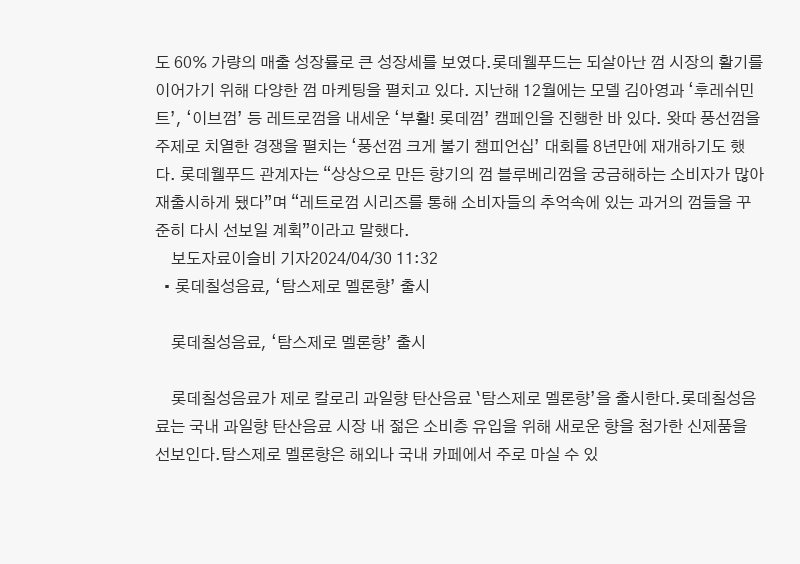도 60% 가량의 매출 성장률로 큰 성장세를 보였다.롯데웰푸드는 되살아난 껌 시장의 활기를 이어가기 위해 다양한 껌 마케팅을 펼치고 있다. 지난해 12월에는 모델 김아영과 ‘후레쉬민트’, ‘이브껌’ 등 레트로껌을 내세운 ‘부활! 롯데껌’ 캠페인을 진행한 바 있다. 왓따 풍선껌을 주제로 치열한 경쟁을 펼치는 ‘풍선껌 크게 불기 챔피언십’ 대회를 8년만에 재개하기도 했다. 롯데웰푸드 관계자는 “상상으로 만든 향기의 껌 블루베리껌을 궁금해하는 소비자가 많아 재출시하게 됐다”며 “레트로껌 시리즈를 통해 소비자들의 추억속에 있는 과거의 껌들을 꾸준히 다시 선보일 계획”이라고 말했다.
    보도자료이슬비 기자2024/04/30 11:32
  • 롯데칠성음료, ‘탐스제로 멜론향’ 출시

    롯데칠성음료, ‘탐스제로 멜론향’ 출시

    롯데칠성음료가 제로 칼로리 과일향 탄산음료 `탐스제로 멜론향’을 출시한다.롯데칠성음료는 국내 과일향 탄산음료 시장 내 젊은 소비층 유입을 위해 새로운 향을 첨가한 신제품을 선보인다.탐스제로 멜론향은 해외나 국내 카페에서 주로 마실 수 있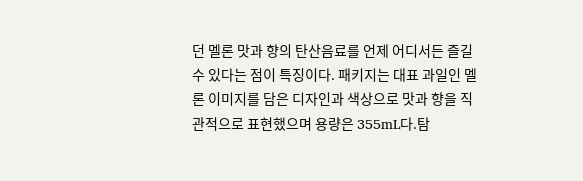던 멜론 맛과 향의 탄산음료를 언제 어디서든 즐길 수 있다는 점이 특징이다. 패키지는 대표 과일인 멜론 이미지를 담은 디자인과 색상으로 맛과 향을 직관적으로 표현했으며 용량은 355mL다.탐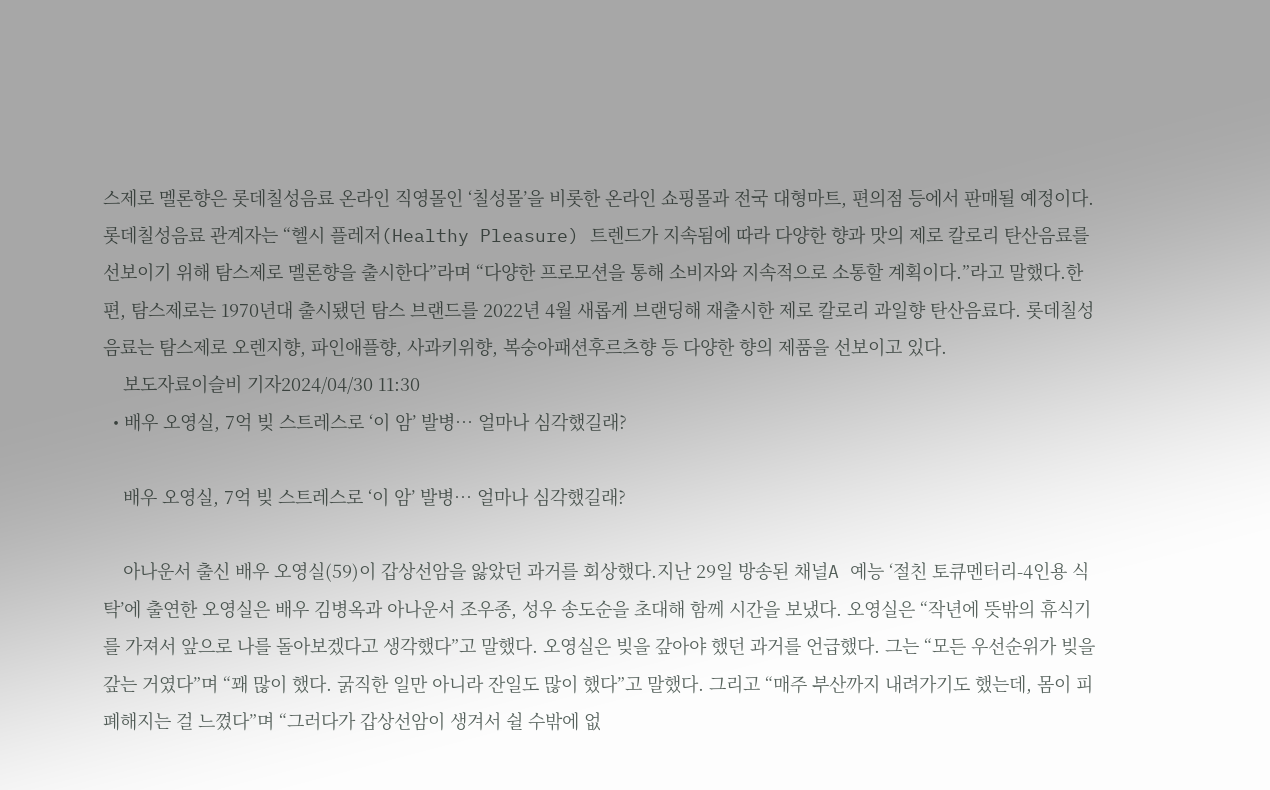스제로 멜론향은 롯데칠성음료 온라인 직영몰인 ‘칠성몰’을 비롯한 온라인 쇼핑몰과 전국 대형마트, 편의점 등에서 판매될 예정이다.롯데칠성음료 관계자는 “헬시 플레저(Healthy Pleasure) 트렌드가 지속됨에 따라 다양한 향과 맛의 제로 칼로리 탄산음료를 선보이기 위해 탐스제로 멜론향을 출시한다”라며 “다양한 프로모션을 통해 소비자와 지속적으로 소통할 계획이다.”라고 말했다.한편, 탐스제로는 1970년대 출시됐던 탐스 브랜드를 2022년 4월 새롭게 브랜딩해 재출시한 제로 칼로리 과일향 탄산음료다. 롯데칠성음료는 탐스제로 오렌지향, 파인애플향, 사과키위향, 복숭아패션후르츠향 등 다양한 향의 제품을 선보이고 있다.
    보도자료이슬비 기자2024/04/30 11:30
  • 배우 오영실, 7억 빚 스트레스로 ‘이 암’ 발병… 얼마나 심각했길래?

    배우 오영실, 7억 빚 스트레스로 ‘이 암’ 발병… 얼마나 심각했길래?

    아나운서 출신 배우 오영실(59)이 갑상선암을 앓았던 과거를 회상했다.지난 29일 방송된 채널A 예능 ‘절친 토큐멘터리-4인용 식탁’에 출연한 오영실은 배우 김병옥과 아나운서 조우종, 성우 송도순을 초대해 함께 시간을 보냈다. 오영실은 “작년에 뜻밖의 휴식기를 가져서 앞으로 나를 돌아보겠다고 생각했다”고 말했다. 오영실은 빚을 갚아야 했던 과거를 언급했다. 그는 “모든 우선순위가 빚을 갚는 거였다”며 “꽤 많이 했다. 굵직한 일만 아니라 잔일도 많이 했다”고 말했다. 그리고 “매주 부산까지 내려가기도 했는데, 몸이 피폐해지는 걸 느꼈다”며 “그러다가 갑상선암이 생겨서 쉴 수밖에 없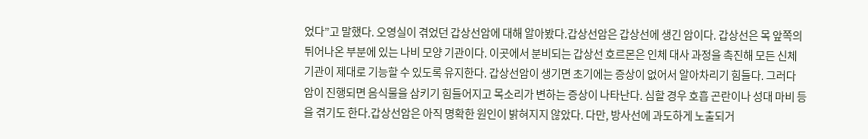었다”고 말했다. 오영실이 겪었던 갑상선암에 대해 알아봤다.갑상선암은 갑상선에 생긴 암이다. 갑상선은 목 앞쪽의 튀어나온 부분에 있는 나비 모양 기관이다. 이곳에서 분비되는 갑상선 호르몬은 인체 대사 과정을 촉진해 모든 신체 기관이 제대로 기능할 수 있도록 유지한다. 갑상선암이 생기면 초기에는 증상이 없어서 알아차리기 힘들다. 그러다 암이 진행되면 음식물을 삼키기 힘들어지고 목소리가 변하는 증상이 나타난다. 심할 경우 호흡 곤란이나 성대 마비 등을 겪기도 한다.갑상선암은 아직 명확한 원인이 밝혀지지 않았다. 다만, 방사선에 과도하게 노출되거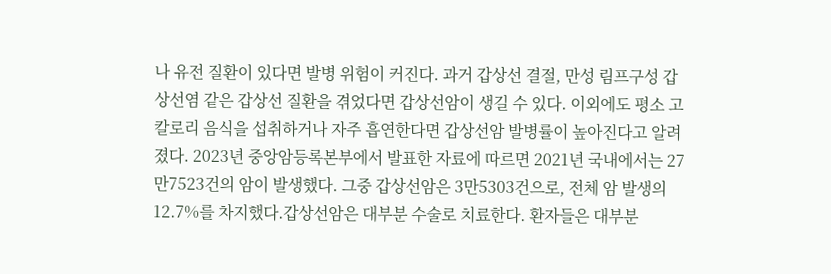나 유전 질환이 있다면 발병 위험이 커진다. 과거 갑상선 결절, 만성 림프구성 갑상선염 같은 갑상선 질환을 겪었다면 갑상선암이 생길 수 있다. 이외에도 평소 고칼로리 음식을 섭취하거나 자주 흡연한다면 갑상선암 발병률이 높아진다고 알려졌다. 2023년 중앙암등록본부에서 발표한 자료에 따르면 2021년 국내에서는 27만7523건의 암이 발생했다. 그중 갑상선암은 3만5303건으로, 전체 암 발생의 12.7%를 차지했다.갑상선암은 대부분 수술로 치료한다. 환자들은 대부분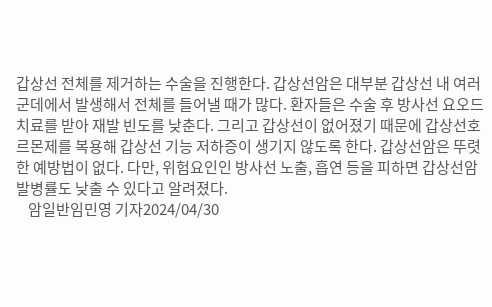갑상선 전체를 제거하는 수술을 진행한다. 갑상선암은 대부분 갑상선 내 여러 군데에서 발생해서 전체를 들어낼 때가 많다. 환자들은 수술 후 방사선 요오드 치료를 받아 재발 빈도를 낮춘다. 그리고 갑상선이 없어졌기 때문에 갑상선호르몬제를 복용해 갑상선 기능 저하증이 생기지 않도록 한다. 갑상선암은 뚜렷한 예방법이 없다. 다만, 위험요인인 방사선 노출, 흡연 등을 피하면 갑상선암 발병률도 낮출 수 있다고 알려졌다.
    암일반임민영 기자2024/04/30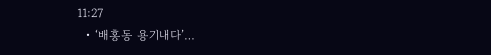11:27
  • ‘배홍동 용기내다’…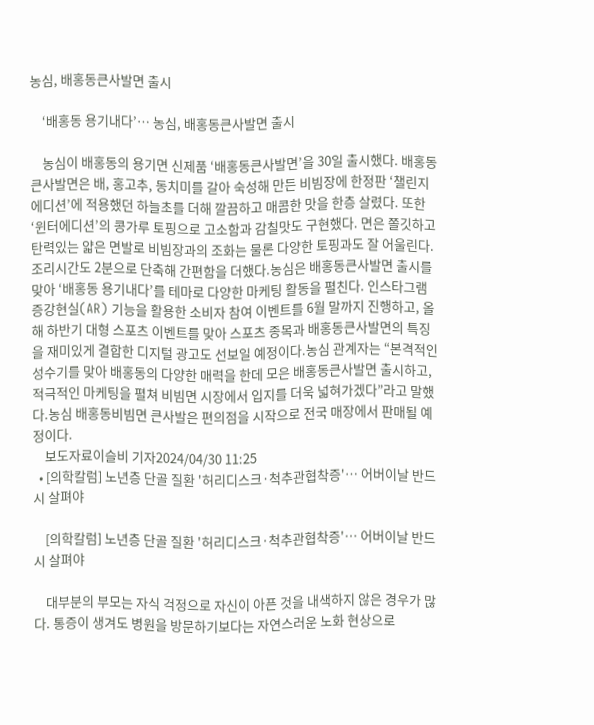농심, 배홍동큰사발면 출시

    ‘배홍동 용기내다’… 농심, 배홍동큰사발면 출시

    농심이 배홍동의 용기면 신제품 ‘배홍동큰사발면’을 30일 출시했다. 배홍동큰사발면은 배, 홍고추, 동치미를 갈아 숙성해 만든 비빔장에 한정판 ‘챌린지에디션’에 적용했던 하늘초를 더해 깔끔하고 매콤한 맛을 한층 살렸다. 또한 ‘윈터에디션’의 콩가루 토핑으로 고소함과 감칠맛도 구현했다. 면은 쫄깃하고 탄력있는 얇은 면발로 비빔장과의 조화는 물론 다양한 토핑과도 잘 어울린다. 조리시간도 2분으로 단축해 간편함을 더했다.농심은 배홍동큰사발면 출시를 맞아 ‘배홍동 용기내다’를 테마로 다양한 마케팅 활동을 펼친다. 인스타그램 증강현실(AR) 기능을 활용한 소비자 참여 이벤트를 6월 말까지 진행하고, 올해 하반기 대형 스포츠 이벤트를 맞아 스포츠 종목과 배홍동큰사발면의 특징을 재미있게 결합한 디지털 광고도 선보일 예정이다.농심 관계자는 “본격적인 성수기를 맞아 배홍동의 다양한 매력을 한데 모은 배홍동큰사발면 출시하고, 적극적인 마케팅을 펼쳐 비빔면 시장에서 입지를 더욱 넓혀가겠다”라고 말했다.농심 배홍동비빔면 큰사발은 편의점을 시작으로 전국 매장에서 판매될 예정이다.
    보도자료이슬비 기자2024/04/30 11:25
  • [의학칼럼] 노년층 단골 질환 '허리디스크·척추관협착증'… 어버이날 반드시 살펴야

    [의학칼럼] 노년층 단골 질환 '허리디스크·척추관협착증'… 어버이날 반드시 살펴야

    대부분의 부모는 자식 걱정으로 자신이 아픈 것을 내색하지 않은 경우가 많다. 통증이 생겨도 병원을 방문하기보다는 자연스러운 노화 현상으로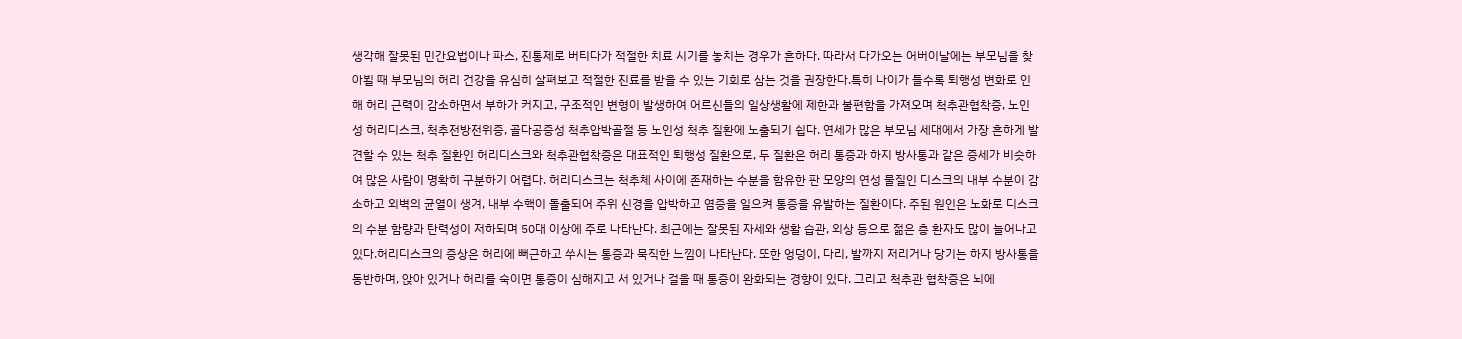생각해 잘못된 민간요법이나 파스, 진통제로 버티다가 적절한 치료 시기를 놓치는 경우가 흔하다. 따라서 다가오는 어버이날에는 부모님을 찾아뵐 때 부모님의 허리 건강을 유심히 살펴보고 적절한 진료를 받을 수 있는 기회로 삼는 것을 권장한다.특히 나이가 들수록 퇴행성 변화로 인해 허리 근력이 감소하면서 부하가 커지고, 구조적인 변형이 발생하여 어르신들의 일상생활에 제한과 불편함을 가져오며 척추관협착증, 노인성 허리디스크, 척추전방전위증, 골다공증성 척추압박골절 등 노인성 척추 질환에 노출되기 쉽다. 연세가 많은 부모님 세대에서 가장 흔하게 발견할 수 있는 척추 질환인 허리디스크와 척추관협착증은 대표적인 퇴행성 질환으로, 두 질환은 허리 통증과 하지 방사통과 같은 증세가 비슷하여 많은 사람이 명확히 구분하기 어렵다. 허리디스크는 척추체 사이에 존재하는 수분을 함유한 판 모양의 연성 물질인 디스크의 내부 수분이 감소하고 외벽의 균열이 생겨, 내부 수핵이 돌출되어 주위 신경을 압박하고 염증을 일으켜 통증을 유발하는 질환이다. 주된 원인은 노화로 디스크의 수분 함량과 탄력성이 저하되며 50대 이상에 주로 나타난다. 최근에는 잘못된 자세와 생활 습관, 외상 등으로 젊은 층 환자도 많이 늘어나고 있다.허리디스크의 증상은 허리에 뻐근하고 쑤시는 통증과 묵직한 느낌이 나타난다. 또한 엉덩이, 다리, 발까지 저리거나 당기는 하지 방사통을 동반하며, 앉아 있거나 허리를 숙이면 통증이 심해지고 서 있거나 걸을 때 통증이 완화되는 경향이 있다. 그리고 척추관 협착증은 뇌에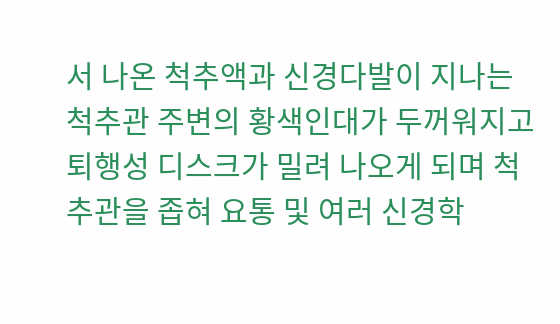서 나온 척추액과 신경다발이 지나는 척추관 주변의 황색인대가 두꺼워지고 퇴행성 디스크가 밀려 나오게 되며 척추관을 좁혀 요통 및 여러 신경학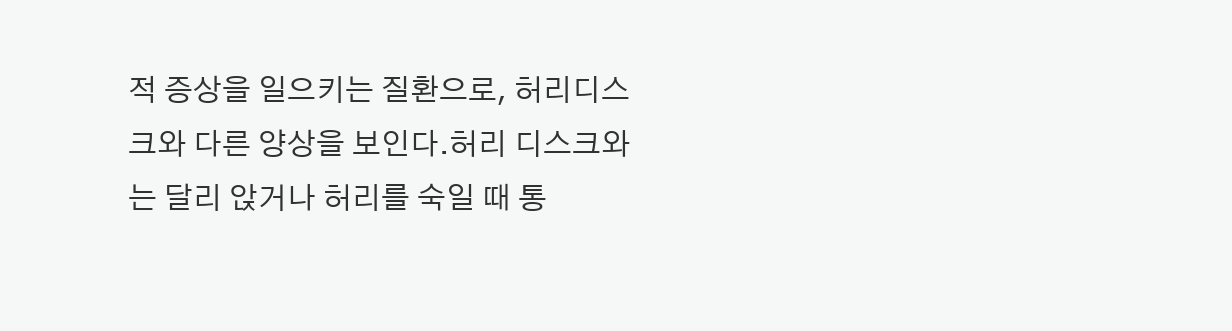적 증상을 일으키는 질환으로, 허리디스크와 다른 양상을 보인다.허리 디스크와는 달리 앉거나 허리를 숙일 때 통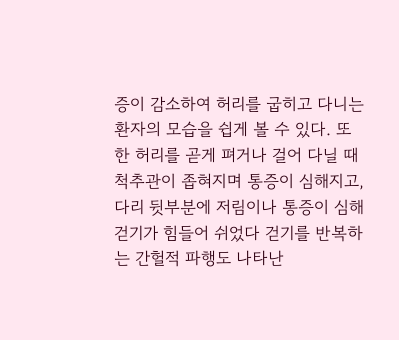증이 감소하여 허리를 굽히고 다니는 환자의 모습을 쉽게 볼 수 있다. 또한 허리를 곧게 펴거나 걸어 다닐 때 척추관이 좁혀지며 통증이 심해지고, 다리 뒷부분에 저림이나 통증이 심해 걷기가 힘들어 쉬었다 걷기를 반복하는 간헐적 파행도 나타난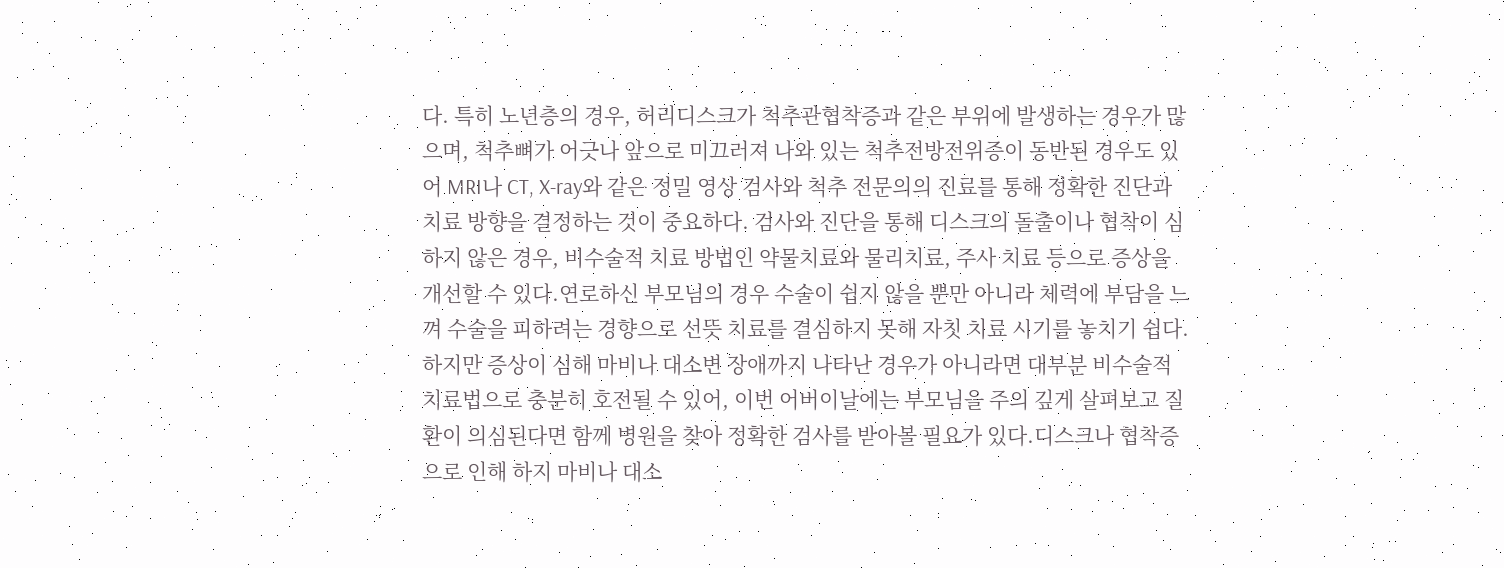다. 특히 노년층의 경우, 허리디스크가 척추관협착증과 같은 부위에 발생하는 경우가 많으며, 척추뼈가 어긋나 앞으로 미끄러져 나와 있는 척추전방전위증이 동반된 경우도 있어 MRI나 CT, X-ray와 같은 정밀 영상 검사와 척추 전문의의 진료를 통해 정확한 진단과 치료 방향을 결정하는 것이 중요하다. 검사와 진단을 통해 디스크의 돌출이나 협착이 심하지 않은 경우, 비수술적 치료 방법인 약물치료와 물리치료, 주사 치료 등으로 증상을 개선할 수 있다.연로하신 부모님의 경우 수술이 쉽지 않을 뿐만 아니라 체력에 부담을 느껴 수술을 피하려는 경향으로 선뜻 치료를 결심하지 못해 자칫 치료 시기를 놓치기 쉽다. 하지만 증상이 심해 마비나 대소변 장애까지 나타난 경우가 아니라면 대부분 비수술적 치료법으로 충분히 호전될 수 있어, 이번 어버이날에는 부모님을 주의 깊게 살펴보고 질환이 의심된다면 함께 병원을 찾아 정확한 검사를 받아볼 필요가 있다.디스크나 협착증으로 인해 하지 마비나 대소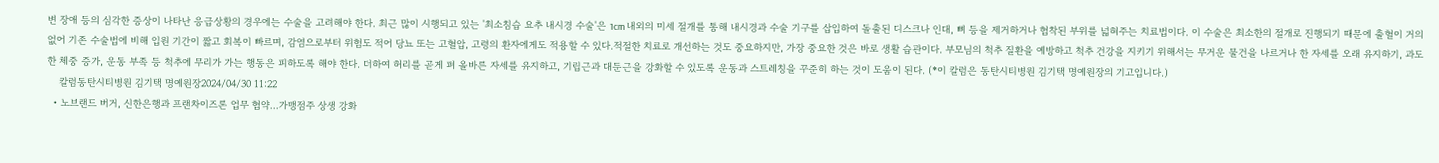변 장애 등의 심각한 증상이 나타난 응급상황의 경우에는 수술을 고려해야 한다. 최근 많이 시행되고 있는 '최소침습 요추 내시경 수술'은 1cm 내외의 미세 절개를 통해 내시경과 수술 기구를 삽입하여 돌출된 디스크나 인대, 뼈 등을 제거하거나 협착된 부위를 넓혀주는 치료법이다. 이 수술은 최소한의 절개로 진행되기 때문에 출혈이 거의 없어 기존 수술법에 비해 입원 기간이 짧고 회복이 빠르며, 감염으로부터 위험도 적어 당뇨 또는 고혈압, 고령의 환자에게도 적용할 수 있다.적절한 치료로 개선하는 것도 중요하지만, 가장 중요한 것은 바로 생활 습관이다. 부모님의 척추 질환을 예방하고 척추 건강을 지키기 위해서는 무거운 물건을 나르거나 한 자세를 오래 유지하기, 과도한 체중 증가, 운동 부족 등 척추에 무리가 가는 행동은 피하도록 해야 한다. 더하여 허리를 곧게 펴 올바른 자세를 유지하고, 기립근과 대둔근을 강화할 수 있도록 운동과 스트레칭을 꾸준히 하는 것이 도움이 된다. (*이 칼럼은 동탄시티병원 김기택 명예원장의 기고입니다.)
    칼럼동탄시티병원 김기택 명예원장2024/04/30 11:22
  • 노브랜드 버거, 신한은행과 프랜차이즈론 업무 협약…가맹점주 상생 강화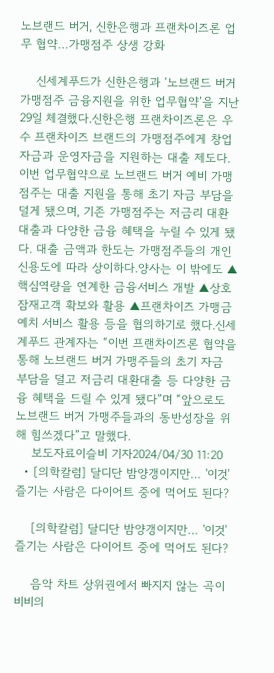노브랜드 버거, 신한은행과 프랜차이즈론 업무 협약…가맹점주 상생 강화

    신세계푸드가 신한은행과 ‘노브랜드 버거 가맹점주 금융지원을 위한 업무협약’을 지난 29일 체결했다.신한은행 프랜차이즈론은 우수 프랜차이즈 브랜드의 가맹점주에게 창업자금과 운영자금을 지원하는 대출 제도다. 이번 업무협약으로 노브랜드 버거 예비 가맹점주는 대출 지원을 통해 초기 자금 부담을 덜게 됐으며, 기존 가맹점주는 저금리 대환대출과 다양한 금융 혜택을 누릴 수 있게 됐다. 대출 금액과 한도는 가맹점주들의 개인 신용도에 따라 상이하다.양사는 이 밖에도 ▲핵심역량을 연계한 금융서비스 개발 ▲상호 잠재고객 확보와 활용 ▲프랜차이즈 가맹금 예치 서비스 활용 등을 협의하기로 했다.신세계푸드 관계자는 “이번 프랜차이즈론 협약을 통해 노브랜드 버거 가맹주들의 초기 자금 부담을 덜고 저금리 대환대출 등 다양한 금융 혜택을 드릴 수 있게 됐다”며 “앞으로도 노브랜드 버거 가맹주들과의 동반성장을 위해 힘쓰겠다”고 말했다.
    보도자료이슬비 기자2024/04/30 11:20
  • [의학칼럼] 달디단 밤양갱이지만… '이것' 즐기는 사람은 다이어트 중에 먹어도 된다?

    [의학칼럼] 달디단 밤양갱이지만… '이것' 즐기는 사람은 다이어트 중에 먹어도 된다?

    음악 차트 상위권에서 빠지지 않는 곡이 비비의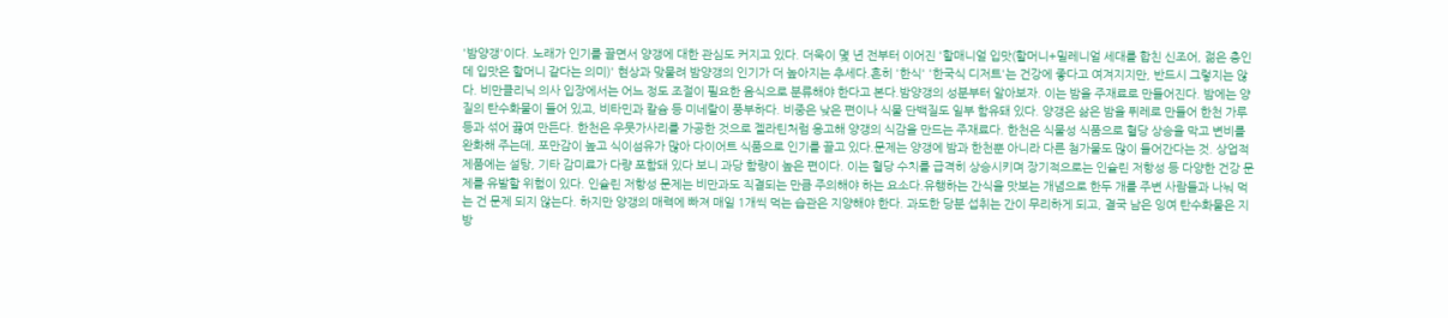'밤양갱'이다. 노래가 인기를 끌면서 양갱에 대한 관심도 커지고 있다. 더욱이 몇 년 전부터 이어진 '할매니얼 입맛(할머니+밀레니얼 세대를 합친 신조어, 젊은 층인데 입맛은 할머니 같다는 의미)' 현상과 맞물려 밤양갱의 인기가 더 높아지는 추세다.흔히 '한식' '한국식 디저트'는 건강에 좋다고 여겨지지만, 반드시 그렇지는 않다. 비만클리닉 의사 입장에서는 어느 정도 조절이 필요한 음식으로 분류해야 한다고 본다.밤양갱의 성분부터 알아보자. 이는 밤을 주재료로 만들어진다. 밤에는 양질의 탄수화물이 들어 있고, 비타민과 칼슘 등 미네랄이 풍부하다. 비중은 낮은 편이나 식물 단백질도 일부 함유돼 있다. 양갱은 삶은 밤을 퓌레로 만들어 한천 가루 등과 섞어 끓여 만든다. 한천은 우뭇가사리를 가공한 것으로 젤라틴처럼 응고해 양갱의 식감을 만드는 주재료다. 한천은 식물성 식품으로 혈당 상승을 막고 변비를 완화해 주는데, 포만감이 높고 식이섬유가 많아 다이어트 식품으로 인기를 끌고 있다.문제는 양갱에 밤과 한천뿐 아니라 다른 첨가물도 많이 들어간다는 것. 상업적 제품에는 설탕, 기타 감미료가 다량 포함돼 있다 보니 과당 함량이 높은 편이다. 이는 혈당 수치를 급격히 상승시키며 장기적으로는 인슐린 저항성 등 다양한 건강 문제를 유발할 위험이 있다. 인슐린 저항성 문제는 비만과도 직결되는 만큼 주의해야 하는 요소다.유행하는 간식을 맛보는 개념으로 한두 개를 주변 사람들과 나눠 먹는 건 문제 되지 않는다. 하지만 양갱의 매력에 빠져 매일 1개씩 먹는 습관은 지양해야 한다. 과도한 당분 섭취는 간이 무리하게 되고, 결국 남은 잉여 탄수화물은 지방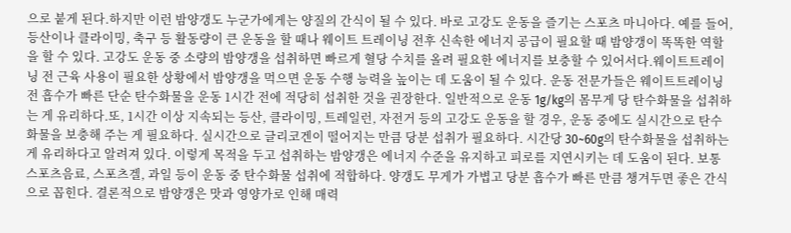으로 붙게 된다.하지만 이런 밤양갱도 누군가에게는 양질의 간식이 될 수 있다. 바로 고강도 운동을 즐기는 스포츠 마니아다. 예를 들어, 등산이나 클라이밍, 축구 등 활동량이 큰 운동을 할 때나 웨이트 트레이닝 전후 신속한 에너지 공급이 필요할 때 밤양갱이 똑똑한 역할을 할 수 있다. 고강도 운동 중 소량의 밤양갱을 섭취하면 빠르게 혈당 수치를 올려 필요한 에너지를 보충할 수 있어서다.웨이트트레이닝 전 근육 사용이 필요한 상황에서 밤양갱을 먹으면 운동 수행 능력을 높이는 데 도움이 될 수 있다. 운동 전문가들은 웨이트트레이닝 전 흡수가 빠른 단순 탄수화물을 운동 1시간 전에 적당히 섭취한 것을 권장한다. 일반적으로 운동 1g/kg의 몸무게 당 탄수화물을 섭취하는 게 유리하다.또, 1시간 이상 지속되는 등산, 클라이밍, 트레일런, 자전거 등의 고강도 운동을 할 경우, 운동 중에도 실시간으로 탄수화물을 보충해 주는 게 필요하다. 실시간으로 글리코겐이 떨어지는 만큼 당분 섭취가 필요하다. 시간당 30~60g의 탄수화물을 섭취하는 게 유리하다고 알려져 있다. 이렇게 목적을 두고 섭취하는 밤양갱은 에너지 수준을 유지하고 피로를 지연시키는 데 도움이 된다. 보통 스포츠음료, 스포츠겔, 과일 등이 운동 중 탄수화물 섭취에 적합하다. 양갱도 무게가 가볍고 당분 흡수가 빠른 만큼 챙겨두면 좋은 간식으로 꼽힌다. 결론적으로 밤양갱은 맛과 영양가로 인해 매력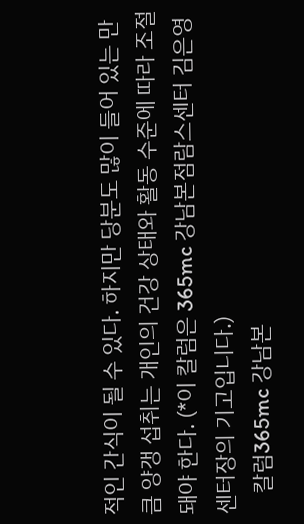적인 간식이 될 수 있다. 하지만 당분도 많이 들어 있는 만큼 양갱 섭취는 개인의 건강 상태와 활동 수준에 따라 조절돼야 한다. (*이 칼럼은 365mc 강남본점람스센터 김은영 센터장의 기고입니다.)
    칼럼365mc 강남본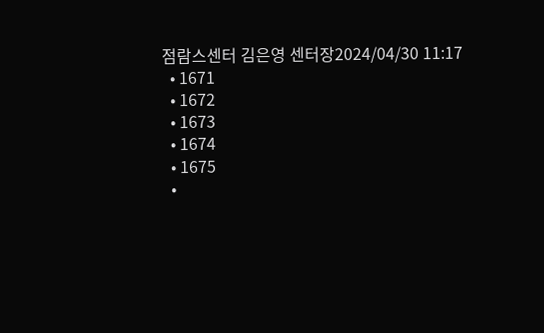점람스센터 김은영 센터장2024/04/30 11:17
  • 1671
  • 1672
  • 1673
  • 1674
  • 1675
  •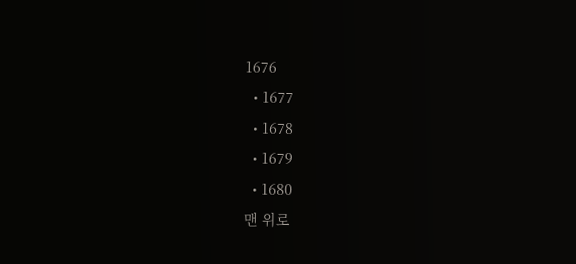1676
  • 1677
  • 1678
  • 1679
  • 1680
맨 위로